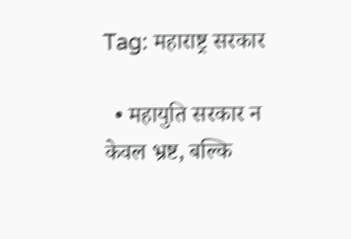Tag: महाराष्ट्र सरकार

  • महायुति सरकार न केवल भ्रष्ट, बल्कि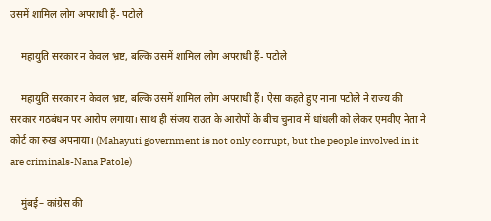उसमें शामिल लोग अपराधी हैं- पटोले

    महायुति सरकार न केवल भ्रष्ट, बल्कि उसमें शामिल लोग अपराधी हैं- पटोले

    महायुति सरकार न केवल भ्रष्ट, बल्कि उसमें शामिल लोग अपराधी हैं। ऐसा कहते हुए नाना पटोले ने राज्य की सरकार गठबंधन पर आरोप लगाया। साथ ही संजय राउत के आरोपों के बीच चुनाव में धांधली को लेकर एमवीए नेता ने कोर्ट का रुख अपनाया। (Mahayuti government is not only corrupt, but the people involved in it are criminals-Nana Patole)

    मुंबई– कांग्रेस की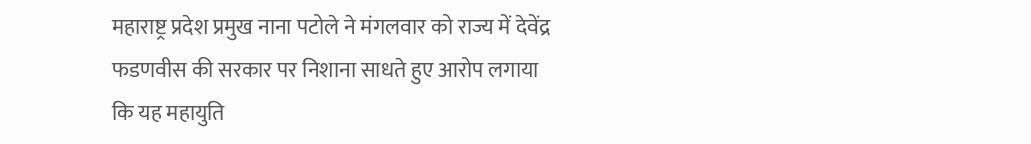महाराष्ट्र प्रदेश प्रमुख नाना पटोले ने मंगलवार को राज्य में देवेंद्र फडणवीस की सरकार पर निशाना साधते हुए आरोप लगाया कि यह महायुति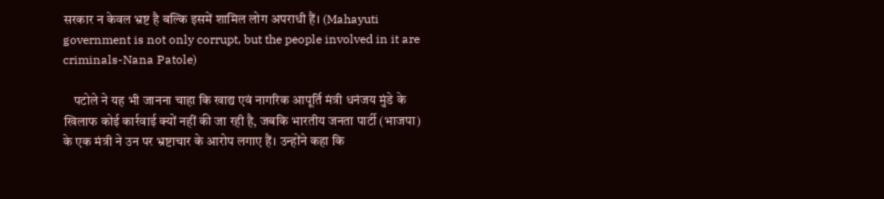सरकार न केवल भ्रष्ट है बल्कि इसमें शामिल लोग अपराधी हैं। (Mahayuti government is not only corrupt, but the people involved in it are criminals-Nana Patole)

    पटोले ने यह भी जानना चाहा कि खाद्य एवं नागरिक आपूर्ति मंत्री धनंजय मुंडे के खिलाफ कोई कार्रवाई क्यों नहीं की जा रही है, जबकि भारतीय जनता पार्टी (भाजपा) के एक मंत्री ने उन पर भ्रष्टाचार के आरोप लगाए हैं। उन्होंने कहा कि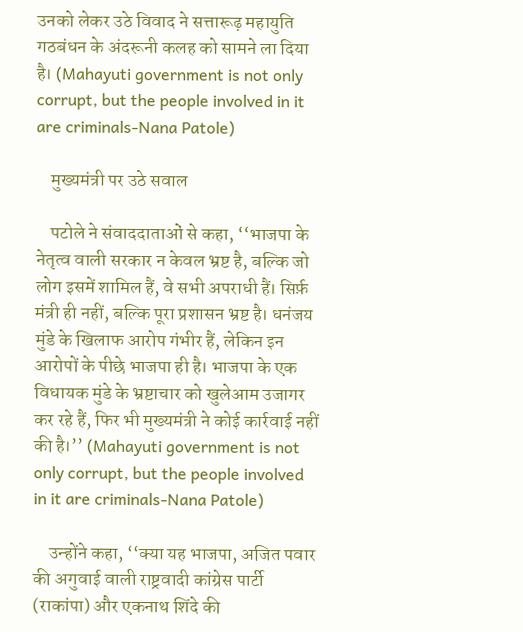उनको लेकर उठे विवाद ने सत्तारूढ़ महायुति गठबंधन के अंदरूनी कलह को सामने ला दिया है। (Mahayuti government is not only corrupt, but the people involved in it are criminals-Nana Patole)

    मुख्यमंत्री पर उठे सवाल

    पटोले ने संवाददाताओं से कहा, ‘‘भाजपा के नेतृत्व वाली सरकार न केवल भ्रष्ट है, बल्कि जो लोग इसमें शामिल हैं, वे सभी अपराधी हैं। सिर्फ़ मंत्री ही नहीं, बल्कि पूरा प्रशासन भ्रष्ट है। धनंजय मुंडे के खिलाफ आरोप गंभीर हैं, लेकिन इन आरोपों के पीछे भाजपा ही है। भाजपा के एक विधायक मुंडे के भ्रष्टाचार को खुलेआम उजागर कर रहे हैं, फिर भी मुख्यमंत्री ने कोई कार्रवाई नहीं की है।’’ (Mahayuti government is not only corrupt, but the people involved in it are criminals-Nana Patole)

    उन्होंने कहा, ‘‘क्या यह भाजपा, अजित पवार की अगुवाई वाली राष्ट्रवादी कांग्रेस पार्टी (राकांपा) और एकनाथ शिंदे की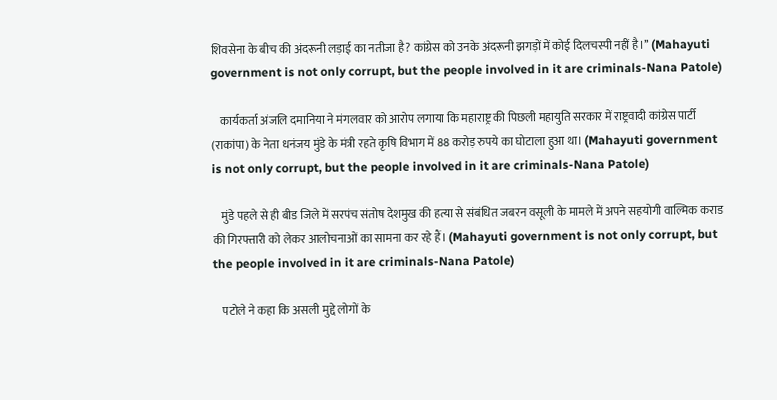शिवसेना के बीच की अंदरूनी लड़ाई का नतीजा है? कांग्रेस को उनके अंदरूनी झगड़ों में कोई दिलचस्पी नहीं है।’’ (Mahayuti government is not only corrupt, but the people involved in it are criminals-Nana Patole)

    कार्यकर्ता अंजलि दमानिया ने मंगलवार को आरोप लगाया कि महाराष्ट्र की पिछली महायुति सरकार में राष्ट्रवादी कांग्रेस पार्टी (राकांपा) के नेता धनंजय मुंडे के मंत्री रहते कृषि विभाग में 88 करोड़ रुपये का घोटाला हुआ था। (Mahayuti government is not only corrupt, but the people involved in it are criminals-Nana Patole)

    मुंडे पहले से ही बीड जिले में सरपंच संतोष देशमुख की हत्या से संबंधित जबरन वसूली के मामले में अपने सहयोगी वाल्मिक कराड की गिरफ्तारी को लेकर आलोचनाओं का सामना कर रहे हैं। (Mahayuti government is not only corrupt, but the people involved in it are criminals-Nana Patole)

    पटोले ने कहा कि असली मुद्दे लोगों के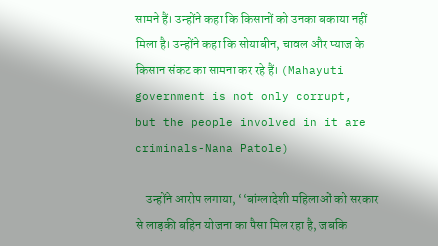सामने हैं। उन्होंने कहा कि किसानों को उनका बकाया नहीं मिला है। उन्होंने कहा कि सोयाबीन, चावल और प्याज के किसान संकट का सामना कर रहे हैं। (Mahayuti government is not only corrupt, but the people involved in it are criminals-Nana Patole)

    उन्होंने आरोप लगाया, ‘‘बांग्लादेशी महिलाओं को सरकार से लाड़की बहिन योजना का पैसा मिल रहा है, जबकि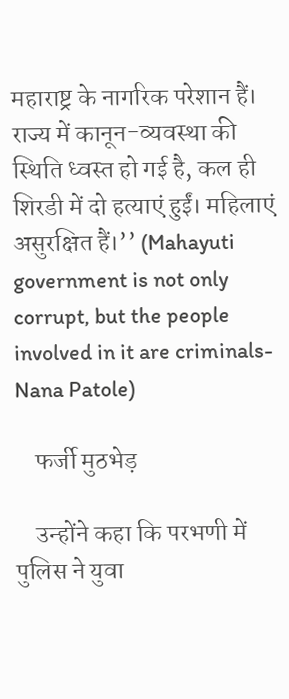महाराष्ट्र के नागरिक परेशान हैं। राज्य में कानून-व्यवस्था की स्थिति ध्वस्त हो गई है, कल ही शिरडी में दो हत्याएं हुईं। महिलाएं असुरक्षित हैं।’’ (Mahayuti government is not only corrupt, but the people involved in it are criminals-Nana Patole)

    फर्जी मुठभेड़

    उन्होंने कहा कि परभणी में पुलिस ने युवा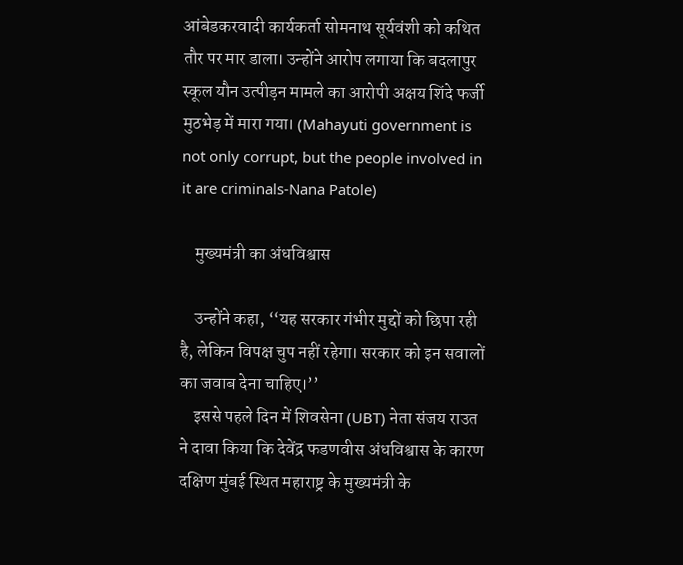आंबेडकरवादी कार्यकर्ता सोमनाथ सूर्यवंशी को कथित तौर पर मार डाला। उन्होंने आरोप लगाया कि बदलापुर स्कूल यौन उत्पीड़न मामले का आरोपी अक्षय शिंदे फर्जी मुठभेड़ में मारा गया। (Mahayuti government is not only corrupt, but the people involved in it are criminals-Nana Patole)

    मुख्यमंत्री का अंधविश्वास

    उन्होंने कहा, ‘‘यह सरकार गंभीर मुद्दों को छिपा रही है, लेकिन विपक्ष चुप नहीं रहेगा। सरकार को इन सवालों का जवाब देना चाहिए।’’
    इससे पहले दिन में शिवसेना (UBT) नेता संजय राउत ने दावा किया कि देवेंद्र फडणवीस अंधविश्वास के कारण दक्षिण मुंबई स्थित महाराष्ट्र के मुख्यमंत्री के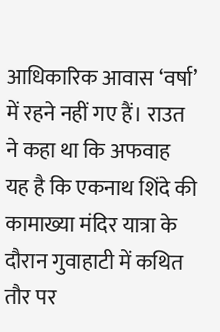आधिकारिक आवास ‘वर्षा’ में रहने नहीं गए हैं। राउत ने कहा था कि अफवाह यह है कि एकनाथ शिंदे की कामाख्या मंदिर यात्रा के दौरान गुवाहाटी में कथित तौर पर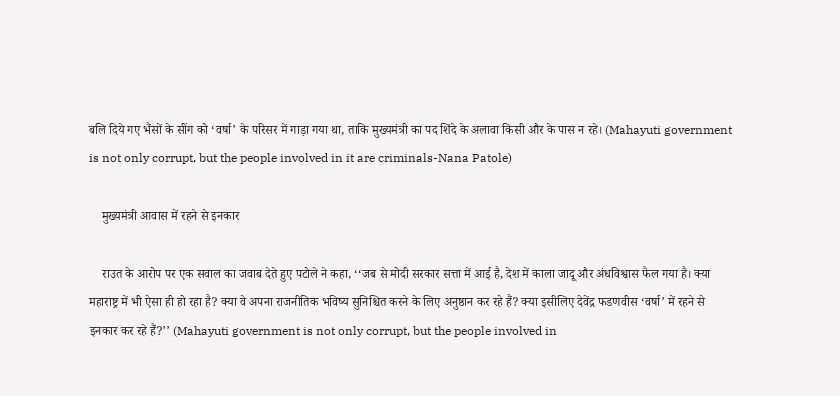बलि दिये गए भैंसों के सींग को ‘वर्षा’ के परिसर में गाड़ा गया था, ताकि मुख्यमंत्री का पद शिंदे के अलावा किसी और के पास न रहे। (Mahayuti government is not only corrupt, but the people involved in it are criminals-Nana Patole)

    मुख्यमंत्री आवास में रहने से इनकार

    राउत के आरोप पर एक सवाल का जवाब देते हुए पटोले ने कहा, ‘‘जब से मोदी सरकार सत्ता में आई है, देश में काला जादू और अंधविश्वास फैल गया है। क्या महाराष्ट्र में भी ऐसा ही हो रहा है? क्या वे अपना राजनीतिक भविष्य सुनिश्चित करने के लिए अनुष्ठान कर रहे हैं? क्या इसीलिए देवेंद्र फडणवीस ‘वर्षा’ में रहने से इनकार कर रहे हैं?’’ (Mahayuti government is not only corrupt, but the people involved in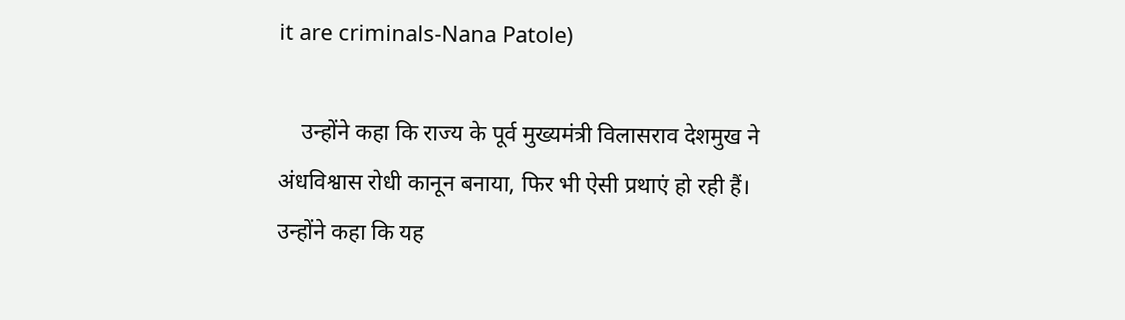it are criminals-Nana Patole)

    उन्होंने कहा कि राज्य के पूर्व मुख्यमंत्री विलासराव देशमुख ने अंधविश्वास रोधी कानून बनाया, फिर भी ऐसी प्रथाएं हो रही हैं। उन्होंने कहा कि यह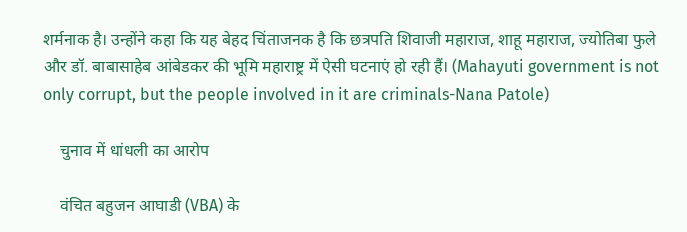शर्मनाक है। उन्होंने कहा कि यह बेहद चिंताजनक है कि छत्रपति शिवाजी महाराज, शाहू महाराज, ज्योतिबा फुले और डॉ. बाबासाहेब आंबेडकर की भूमि महाराष्ट्र में ऐसी घटनाएं हो रही हैं। (Mahayuti government is not only corrupt, but the people involved in it are criminals-Nana Patole)

    चुनाव में धांधली का आरोप

    वंचित बहुजन आघाडी (VBA) के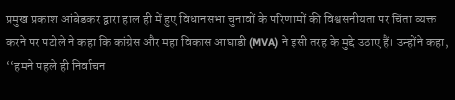प्रमुख प्रकाश आंबेडकर द्वारा हाल ही में हुए विधानसभा चुनावों के परिणामों की विश्वसनीयता पर चिंता व्यक्त करने पर पटोले ने कहा कि कांग्रेस और महा विकास आघाडी (MVA) ने इसी तरह के मुद्दे उठाए हैं। उन्होंने कहा, ‘‘हमने पहले ही निर्वाचन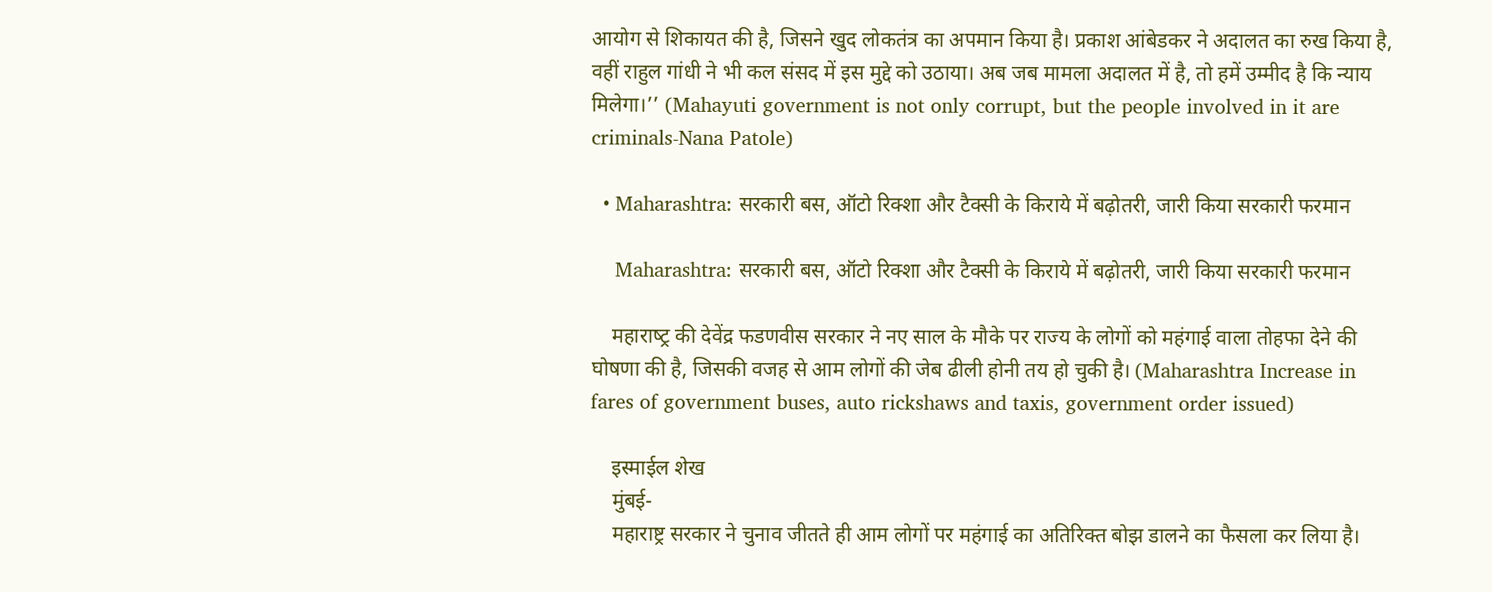आयोग से शिकायत की है, जिसने खुद लोकतंत्र का अपमान किया है। प्रकाश आंबेडकर ने अदालत का रुख किया है, वहीं राहुल गांधी ने भी कल संसद में इस मुद्दे को उठाया। अब जब मामला अदालत में है, तो हमें उम्मीद है कि न्याय मिलेगा।’’ (Mahayuti government is not only corrupt, but the people involved in it are criminals-Nana Patole)

  • Maharashtra: सरकारी बस, ऑटो रिक्शा और टैक्सी के किराये में बढ़ोतरी, जारी किया सरकारी फरमान

    Maharashtra: सरकारी बस, ऑटो रिक्शा और टैक्सी के किराये में बढ़ोतरी, जारी किया सरकारी फरमान

    महाराष्‍ट्र की देवेंद्र फडणवीस सरकार ने नए साल के मौके पर राज्य के लोगों को महंगाई वाला तोहफा देने की घोषणा की है, जिसकी वजह से आम लोगों की जेब ढीली होनी तय हो चुकी है। (Maharashtra Increase in fares of government buses, auto rickshaws and taxis, government order issued)

    इस्माईल शेख
    मुंबई-
    महाराष्ट्र सरकार ने चुनाव जीतते ही आम लोगों पर महंगाई का अतिरिक्त बोझ डालने का फैसला कर लिया है।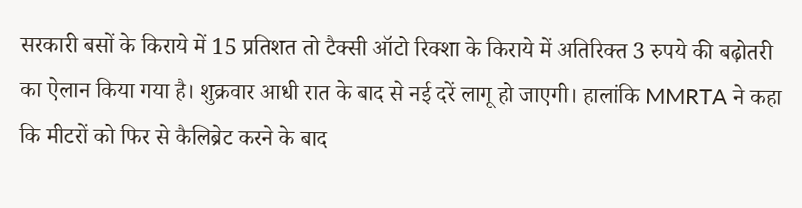सरकारी बसों के किराये में 15 प्रतिशत तो टैक्सी ऑटो रिक्शा के किराये में अतिरिक्त 3 रुपये की बढ़ोतरी का ऐलान किया गया है। शुक्रवार आधी रात के बाद से नई दरें लागू हो जाएगी। हालांकि MMRTA ने कहा कि मीटरों को फिर से कैलिब्रेट करने के बाद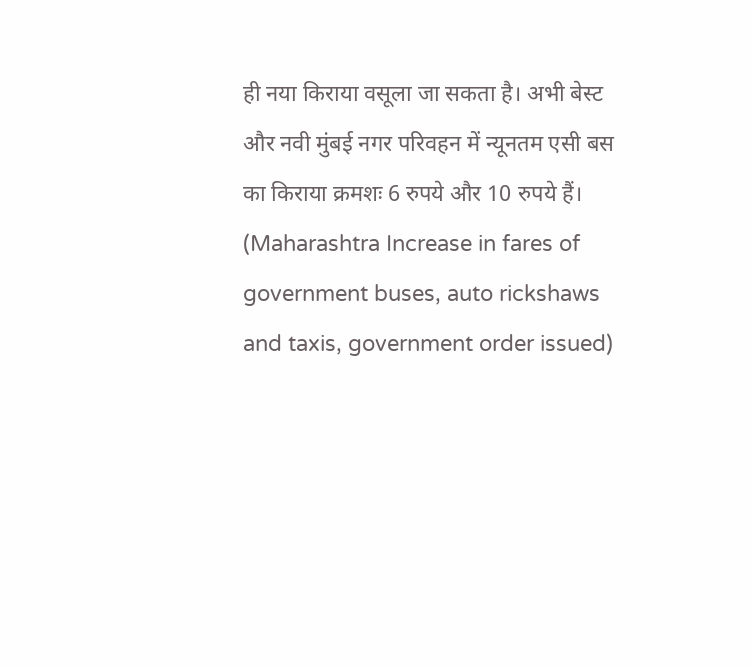ही नया किराया वसूला जा सकता है। अभी बेस्ट और नवी मुंबई नगर परिवहन में न्यूनतम एसी बस का किराया क्रमशः 6 रुपये और 10 रुपये हैं। (Maharashtra Increase in fares of government buses, auto rickshaws and taxis, government order issued)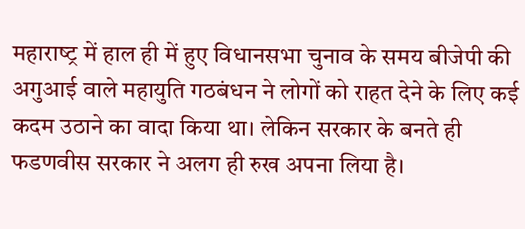महाराष्‍ट्र में हाल ही में हुए विधानसभा चुनाव के समय बीजेपी की अगुआई वाले महायुति गठबंधन ने लोगों को राहत देने के लिए कई कदम उठाने का वादा किया था। लेकिन सरकार के बनते ही फडणवीस सरकार ने अलग ही रुख अपना लिया है।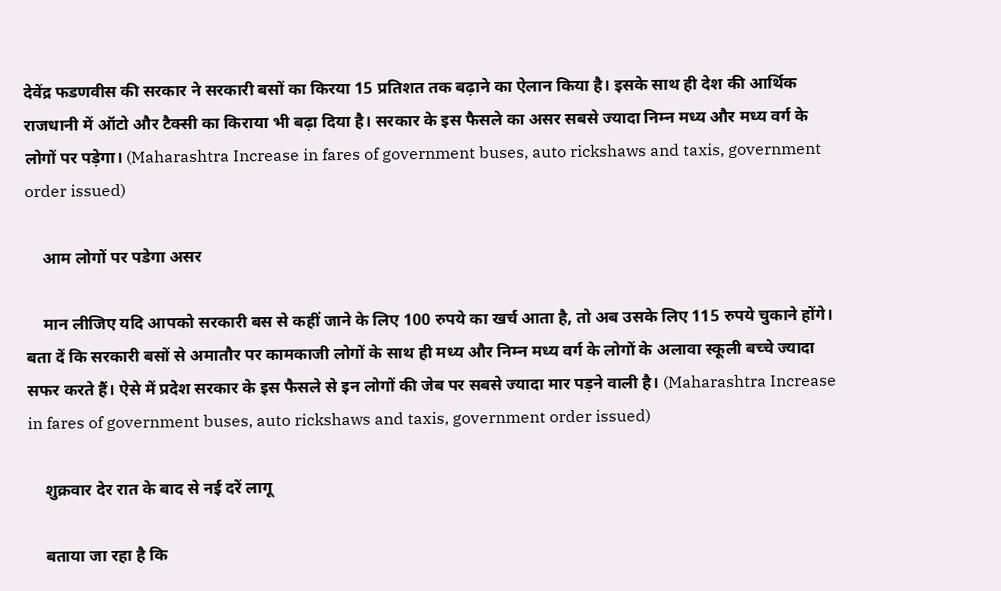देवेंद्र फडणवीस की सरकार ने सरकारी बसों का किरया 15 प्रतिशत तक बढ़ाने का ऐलान किया है। इसके साथ ही देश की आर्थिक राजधानी में ऑटो और टैक्‍सी का किराया भी बढ़ा दिया है। सरकार के इस फैसले का असर सबसे ज्‍यादा निम्‍न मध्‍य और मध्‍य वर्ग के लोगों पर पड़ेगा। (Maharashtra Increase in fares of government buses, auto rickshaws and taxis, government order issued)

    आम लोगों पर पडेगा असर

    मान लीजिए यदि आपको सरकारी बस से कहीं जाने के लिए 100 रुपये का खर्च आता है, तो अब उसके लिए 115 रुपये चुकाने होंगे। बता दें कि सरकारी बसों से अमातौर पर कामकाजी लोगों के साथ ही मध्‍य और निम्‍न मध्‍य वर्ग के लोगों के अलावा स्कूली बच्चे ज्‍यादा सफर करते हैं। ऐसे में प्रदेश सरकार के इस फैसले से इन लोगों की जेब पर सबसे ज्‍यादा मार पड़ने वाली है। (Maharashtra Increase in fares of government buses, auto rickshaws and taxis, government order issued)

    शुक्रवार देर रात के बाद से नई दरें लागू

    बताया जा रहा है कि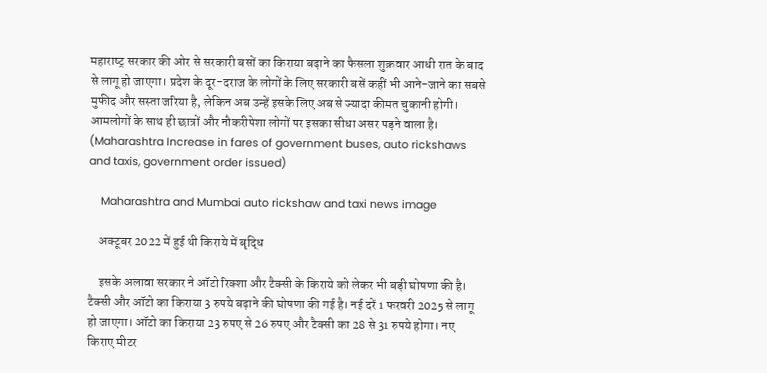महाराष्‍ट्र सरकार की ओर से सरकारी बसों का किराया बढ़ाने का फैसला शुक्रवार आधी रात के बाद से लागू हो जाएगा। प्रदेश के दूर-दराज के लोगों के लिए सरकारी बसें कहीं भी आने-जाने का सबसे मुफीद और सस्‍ता जरिया है, लेकिन अब उन्‍हें इसके लिए अब से ज्‍यादा कीमत चुकानी होगी। आमलोगों के साथ ही छात्रों और नौकरीपेशा लोगों पर इसका सीधा असर पड़ने वाला है। (Maharashtra Increase in fares of government buses, auto rickshaws and taxis, government order issued)

    Maharashtra and Mumbai auto rickshaw and taxi news image

    अक्टूबर 2022 में हुई थी किराये में बृद्धि

    इसके अलावा सरकार ने ऑटो रिक्शा और टैक्‍सी के किराये को लेकर भी बड़ी घोषणा की है। टैक्सी और ऑटो का किराया 3 रुपये बढ़ाने की घोषणा की गई है। नई दरें 1 फरवरी 2025 से लागू हो जाएगा। ऑटो का किराया 23 रुपए से 26 रुपए और टैक्सी का 28 से 31 रुपये होगा। नए किराए मीटर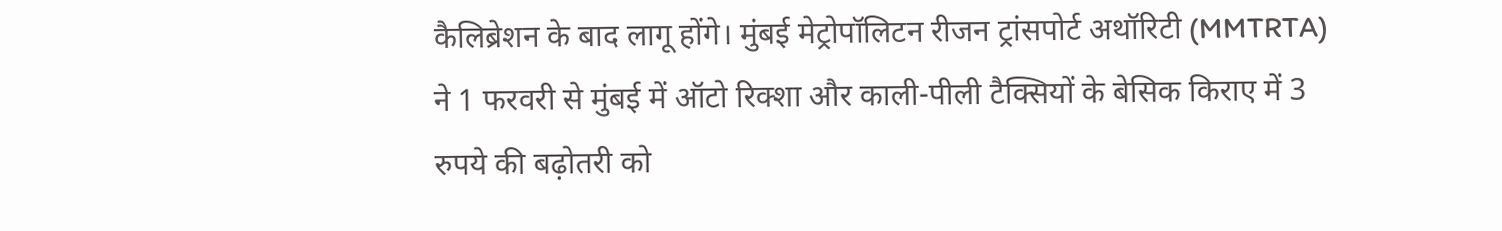कैलिब्रेशन के बाद लागू होंगे। मुंबई मेट्रोपॉलिटन रीजन ट्रांसपोर्ट अथॉरिटी (MMTRTA) ने 1 फरवरी से मुंबई में ऑटो रिक्शा और काली-पीली टैक्सियों के बेसिक किराए में 3 रुपये की बढ़ोतरी को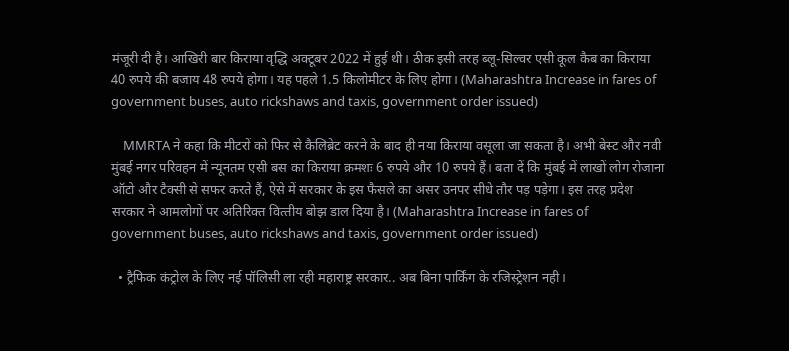मंजूरी दी है। आखिरी बार किराया वृद्धि अक्टूबर 2022 में हुई थी। ठीक इसी तरह ब्लू-सिल्वर एसी कूल कैब का किराया 40 रुपये की बजाय 48 रुपये होगा। यह पहले 1.5 किलोमीटर के लिए होगा। (Maharashtra Increase in fares of government buses, auto rickshaws and taxis, government order issued)

    MMRTA ने कहा कि मीटरों को फिर से कैलिब्रेट करने के बाद ही नया किराया वसूला जा सकता है। अभी बेस्ट और नवी मुंबई नगर परिवहन में न्यूनतम एसी बस का किराया क्रमशः 6 रुपये और 10 रुपये हैं। बता दें कि मुंबई में लाखों लोग रोजाना ऑटो और टैक्‍सी से सफर करते हैं, ऐसे में सरकार के इस फैसले का असर उनपर सीधे तौर पड़ पड़ेगा। इस तरह प्रदेश सरकार ने आमलोगों पर अतिरिक्‍त वित्‍तीय बोझ डाल दिया है। (Maharashtra Increase in fares of government buses, auto rickshaws and taxis, government order issued)

  • ट्रैफिक कंट्रोल के लिए नई पॉलिसी ला रही महाराष्ट्र सरकार.. अब बिना पार्किंग के रजिस्ट्रेशन नही।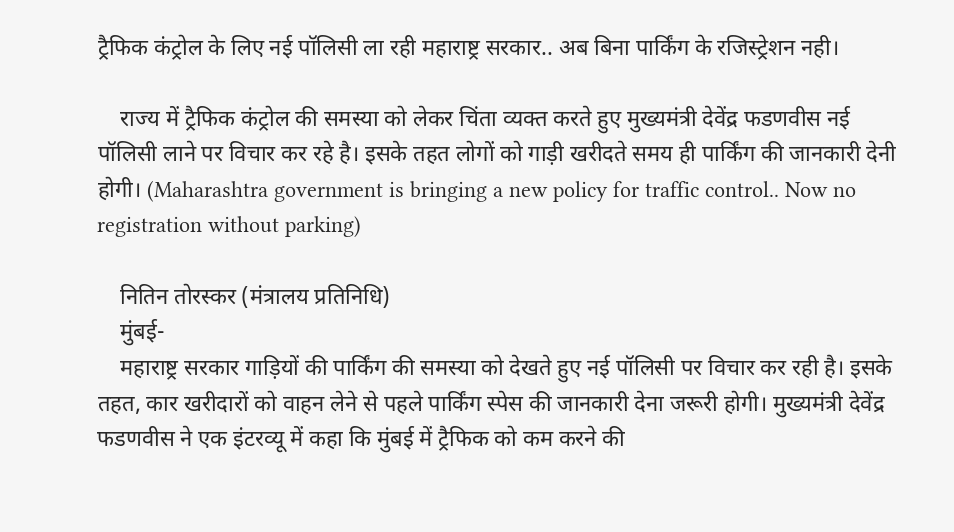ट्रैफिक कंट्रोल के लिए नई पॉलिसी ला रही महाराष्ट्र सरकार.. अब बिना पार्किंग के रजिस्ट्रेशन नही।

    राज्य में ट्रैफिक कंट्रोल की समस्या को लेकर चिंता व्यक्त करते हुए मुख्यमंत्री देवेंद्र फडणवीस नई पॉलिसी लाने पर विचार कर रहे है। इसके तहत लोगों को गाड़ी खरीदते समय ही पार्किंग की जानकारी देनी होगी। (Maharashtra government is bringing a new policy for traffic control.. Now no registration without parking)

    नितिन तोरस्कर (मंत्रालय प्रतिनिधि)
    मुंबई-
    महाराष्ट्र सरकार गाड़ियों की पार्किंग की समस्या को देखते हुए नई पॉलिसी पर विचार कर रही है। इसके तहत, कार खरीदारों को वाहन लेने से पहले पार्किंग स्पेस की जानकारी देना जरूरी होगी। मुख्यमंत्री देवेंद्र फडणवीस ने एक इंटरव्यू में कहा कि मुंबई में ट्रैफिक को कम करने की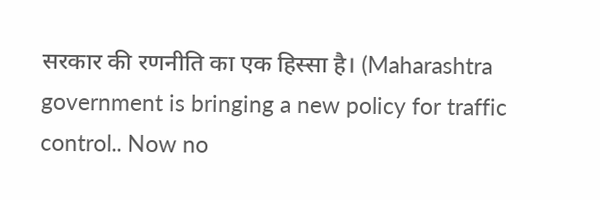सरकार की रणनीति का एक हिस्सा है। (Maharashtra government is bringing a new policy for traffic control.. Now no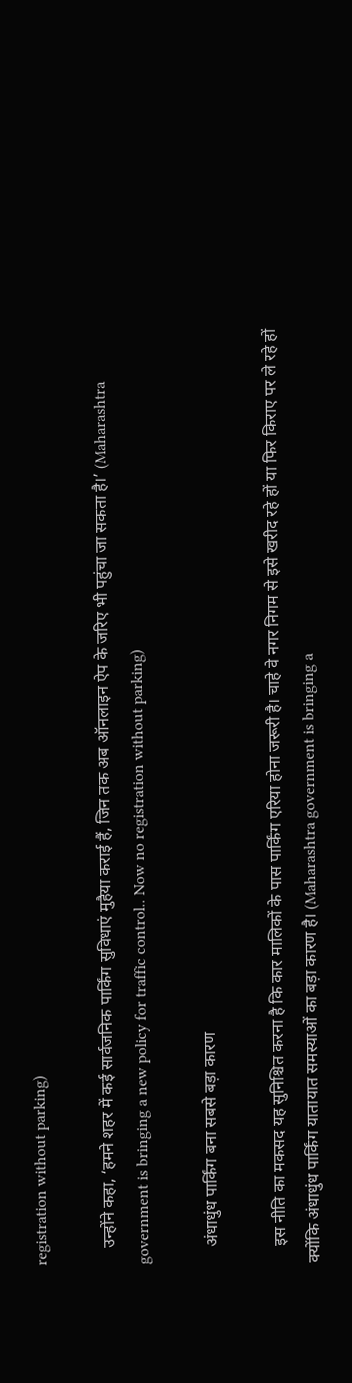registration without parking)

    उन्होंने कहा, ‘हमने शहर में कई सार्वजनिक पार्किंग सुविधाएं मुहैया कराई हैं, जिन तक अब ऑनलाइन ऐप के जरिए भी पहुंचा जा सकता है।’ (Maharashtra government is bringing a new policy for traffic control.. Now no registration without parking)

    अंधाधुंध पार्किंग बना सबसे बड़ा कारण

    इस नीति का मकसद यह सुनिश्चित करना है कि कार मालिकों के पास पार्किंग एरिया होना जरूरी है। चाहे वे नगर निगम से इसे खरीद रहे हों या फिर किराए पर ले रहे हों क्योंकि अंधाधुंध पार्किंग यातायात समस्याओं का बड़ा कारण है। (Maharashtra government is bringing a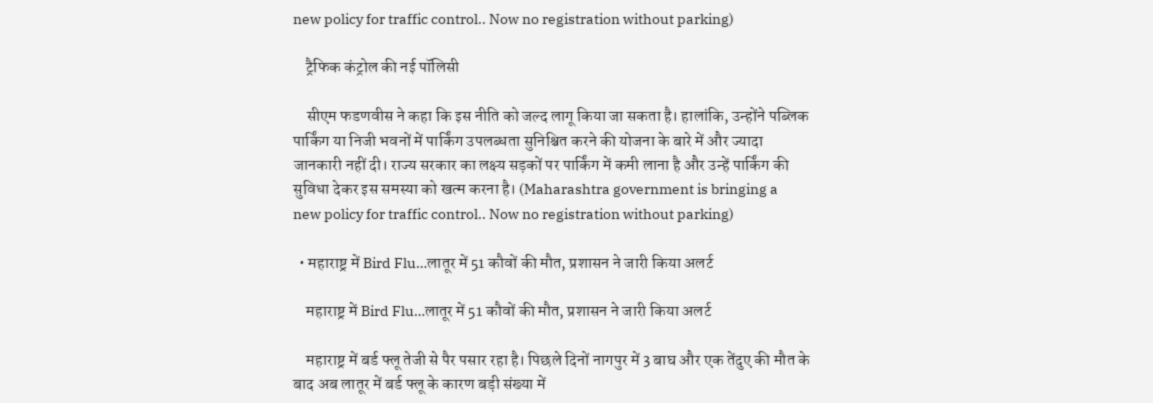new policy for traffic control.. Now no registration without parking)

    ट्रैफिक कंट्रोल की नई पॉलिसी

    सीएम फडणवीस ने कहा कि इस नीति को जल्द लागू किया जा सकता है। हालांकि, उन्होंने पब्लिक पार्किंग या निजी भवनों में पार्किंग उपलब्धता सुनिश्चित करने की योजना के बारे में और ज्यादा जानकारी नहीं दी। राज्य सरकार का लक्ष्य सड़कों पर पार्किंग में कमी लाना है और उन्हें पार्किंग की सुविधा देकर इस समस्या को खत्म करना है। (Maharashtra government is bringing a new policy for traffic control.. Now no registration without parking)

  • महाराष्ट्र में Bird Flu…लातूर में 51 कौवों की मौत, प्रशासन ने जारी किया अलर्ट

    महाराष्ट्र में Bird Flu…लातूर में 51 कौवों की मौत, प्रशासन ने जारी किया अलर्ट

    महाराष्ट्र में बर्ड फ्लू तेजी से पैर पसार रहा है। पिछले दिनों नागपुर में 3 बाघ और एक तेंदुए की मौत के बाद अब लातूर में बर्ड फ्लू के कारण बड़ी संख्या में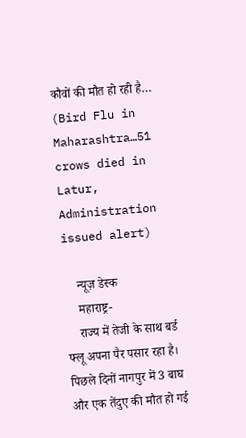कौवों की मौत हो रही है… (Bird Flu in Maharashtra…51 crows died in Latur, Administration issued alert)

    न्यूज़ डेस्क
    महाराष्ट्र-
    राज्य में तेजी के साथ बर्ड फ्लू अपना पैर पसार रहा है। पिछले दिनों नागपुर में 3 बाघ और एक तेंदुए की मौत हो गई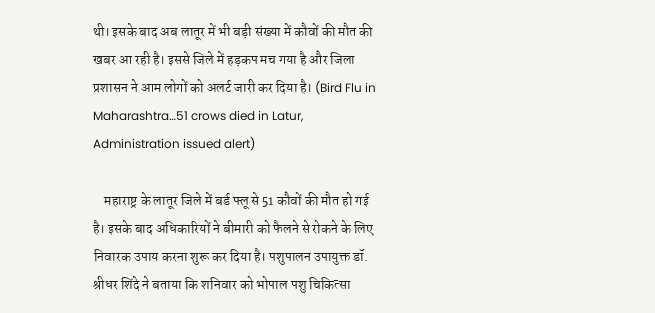थी। इसके बाद अब लातूर में भी बड़ी संख्या में कौवों की मौत की खबर आ रही है। इससे जिले में हड़कप मच गया है और जिला प्रशासन ने आम लोगों को अलर्ट जारी कर दिया है। (Bird Flu in Maharashtra…51 crows died in Latur, Administration issued alert)

    महाराष्ट्र के लातूर जिले में बर्ड फ्लू से 51 कौवों की मौत हो गई है। इसके बाद अधिकारियों ने बीमारी को फैलने से रोकने के लिए निवारक उपाय करना शुरू कर दिया है। पशुपालन उपायुक्त डॉ. श्रीधर शिंदे ने बताया कि शनिवार को भोपाल पशु चिकित्सा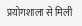प्रयोगशाला से मिली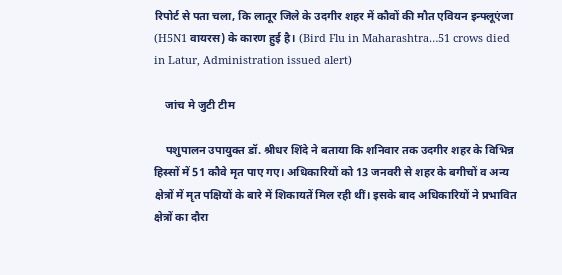रिपोर्ट से पता चला, कि लातूर जिले के उदगीर शहर में कौवों की मौत एवियन इन्फ्लूएंजा (H5N1 वायरस) के कारण हुई है। (Bird Flu in Maharashtra…51 crows died in Latur, Administration issued alert)

    जांच मे जुटी टीम

    पशुपालन उपायुक्त डॉ. श्रीधर शिंदे ने बताया कि शनिवार तक उदगीर शहर के विभिन्न हिस्सों में 51 कौवे मृत पाए गए। अधिकारियों को 13 जनवरी से शहर के बगीचों व अन्य क्षेत्रों में मृत पक्षियों के बारे में शिकायतें मिल रही थीं। इसके बाद अधिकारियों ने प्रभावित क्षेत्रों का दौरा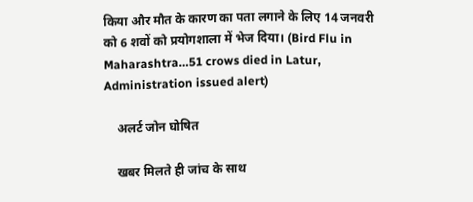किया और मौत के कारण का पता लगाने के लिए 14 जनवरी को 6 शवों को प्रयोगशाला में भेज दिया। (Bird Flu in Maharashtra…51 crows died in Latur, Administration issued alert)

    अलर्ट जोन घोषित

    खबर मिलते ही जांच के साथ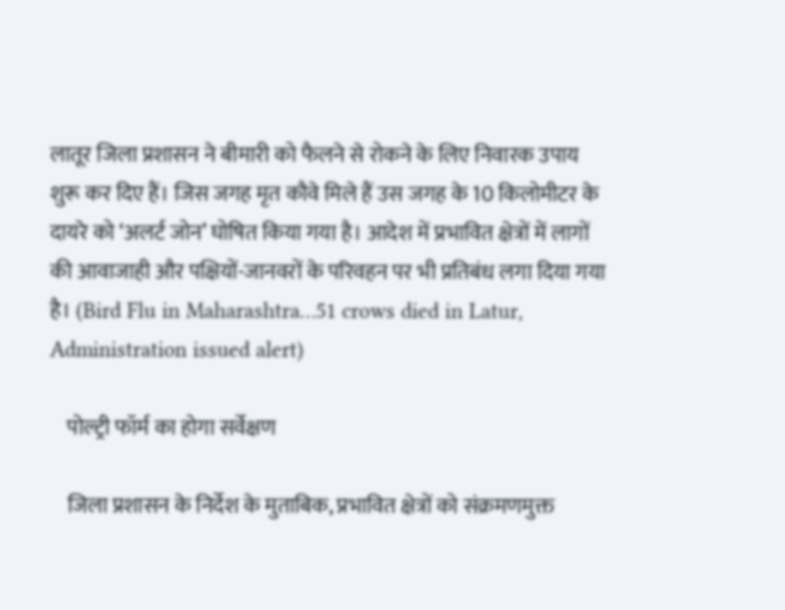लातूर जिला प्रशासन ने बीमारी को फैलने से रोकने के लिए निवारक उपाय शुरू कर दिए हैं। जिस जगह मृत कौवे मिले हैं उस जगह के 10 किलोमीटर के दायरे को ‘अलर्ट जोन’ घोषित किया गया है। आदेश में प्रभावित क्षेत्रों में लागों की आवाजाही और पक्षियों-जानवरों के परिवहन पर भी प्रतिबंध लगा दिया गया है। (Bird Flu in Maharashtra…51 crows died in Latur, Administration issued alert)

    पोल्ट्री फॉर्म का होगा सर्वेक्षण

    जिला प्रशासन के निर्देश के मुताबिक, प्रभावित क्षेत्रों को संक्रमणमुक्त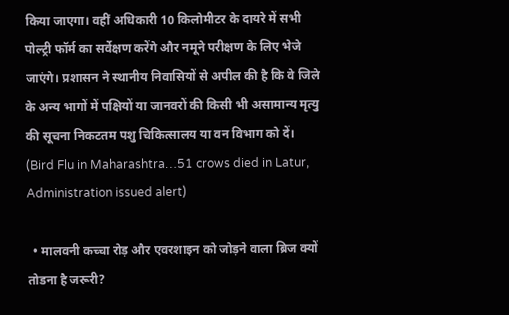किया जाएगा। वहीं अधिकारी 10 किलोमीटर के दायरे में सभी पोल्ट्री फॉर्म का सर्वेक्षण करेंगे और नमूने परीक्षण के लिए भेजे जाएंगे। प्रशासन ने स्थानीय निवासियों से अपील की है कि वे जिले के अन्य भागों में पक्षियों या जानवरों की किसी भी असामान्य मृत्यु की सूचना निकटतम पशु चिकित्सालय या वन विभाग को दें। (Bird Flu in Maharashtra…51 crows died in Latur, Administration issued alert)

  • मालवनी कच्चा रोड़ और एवरशाइन को जोड़ने वाला ब्रिज क्यों तोडना है जरूरी?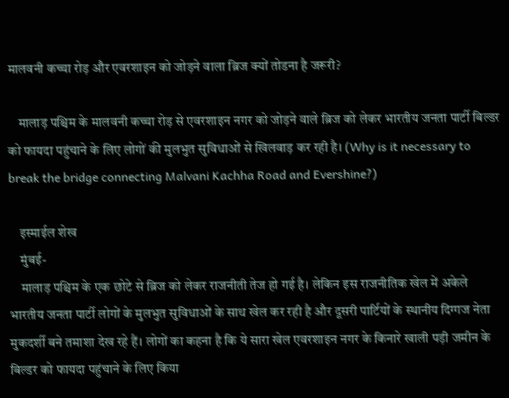मालवनी कच्चा रोड़ और एवरशाइन को जोड़ने वाला ब्रिज क्यों तोडना है जरूरी?

    मालाड़ पश्चिम के मालवनी कच्चा रोड़ से एवरशाइन नगर को जोड़ने वाले ब्रिज को लेकर भारतीय जनता पार्टी बिल्डर को फायदा पहुंचाने के लिए लोगों की मुलभुत सुविधाओं से खिलवाड़ कर रही है। (Why is it necessary to break the bridge connecting Malvani Kachha Road and Evershine?)

    इस्माईल शेख
    मुंबई-
    मालाड़ पश्चिम के एक छोटे से ब्रिज को लेकर राजनीती तेज हो गई है। लेकिन इस राजनीतिक खेल में अकेले भारतीय जनता पार्टी लोगों के मुलभुत सुविधाओं के साथ खेल कर रही है और दूसरी पार्टियों के स्थानीय दिग्गज नेता मुकदर्शी बने तमाशा देख रहे हैं। लोगों का कहना है कि ये सारा खेल एवरशाइन नगर के किनारे खाली पड़ी जमीन के बिल्डर को फायदा पहुंचाने के लिए किया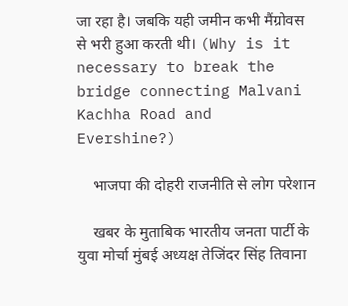जा रहा है। जबकि यही जमीन कभी मैंग्रोवस से भरी हुआ करती थी। (Why is it necessary to break the bridge connecting Malvani Kachha Road and Evershine?)

    भाजपा की दोहरी राजनीति से लोग परेशान

    खबर के मुताबिक भारतीय जनता पार्टी के युवा मोर्चा मुंबई अध्यक्ष तेजिंदर सिंह तिवाना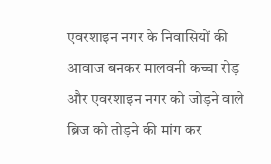एवरशाइन नगर के निवासियों की आवाज बनकर मालवनी कच्चा रोड़ और एवरशाइन नगर को जोड़ने वाले ब्रिज को तोड़ने की मांग कर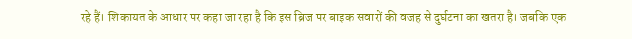रहे हैं। शिकायत के आधार पर कहा जा रहा है कि इस ब्रिज पर बाइक सवारों की वजह से दुर्घटना का खतरा है। जबकि एक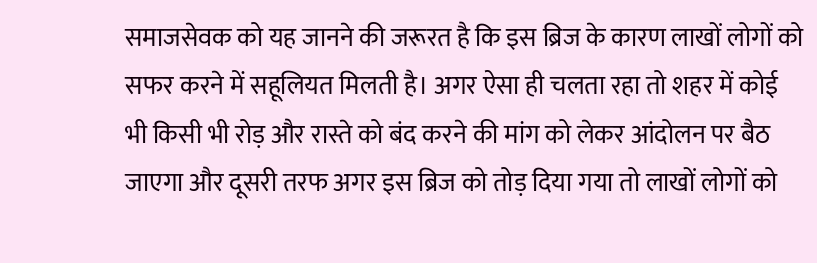समाजसेवक को यह जानने की जरूरत है कि इस ब्रिज के कारण लाखों लोगों को सफर करने में सहूलियत मिलती है। अगर ऐसा ही चलता रहा तो शहर में कोई भी किसी भी रोड़ और रास्ते को बंद करने की मांग को लेकर आंदोलन पर बैठ जाएगा और दूसरी तरफ अगर इस ब्रिज को तोड़ दिया गया तो लाखों लोगों को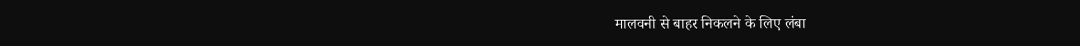मालवनी से बाहर निकलने के लिए लंबा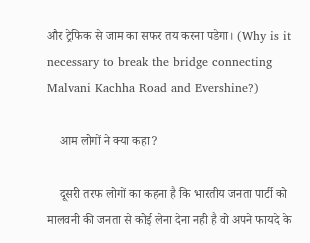और ट्रेफिक से जाम का सफर तय करना पडेगा। (Why is it necessary to break the bridge connecting Malvani Kachha Road and Evershine?)

    आम लोगों ने क्या कहा?

    दूसरी तरफ लोगों का कहना है कि भारतीय जनता पार्टी को मालवनी की जनता से कोई लेना देना नही है वो अपने फायदे के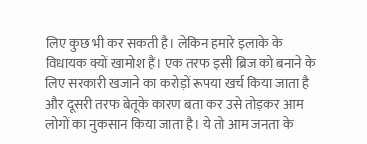लिए कुछ भी कर सकती है। लेकिन हमारे इलाके के विधायक क्यों खामोश हैं। एक तरफ इसी ब्रिज को बनाने के लिए सरकारी खजाने का करोड़ों रूपया खर्च किया जाता है और दूसरी तरफ बेतूके कारण बता कर उसे तोड़कर आम लोगों का नुकसान किया जाता है। ये तो आम जनता के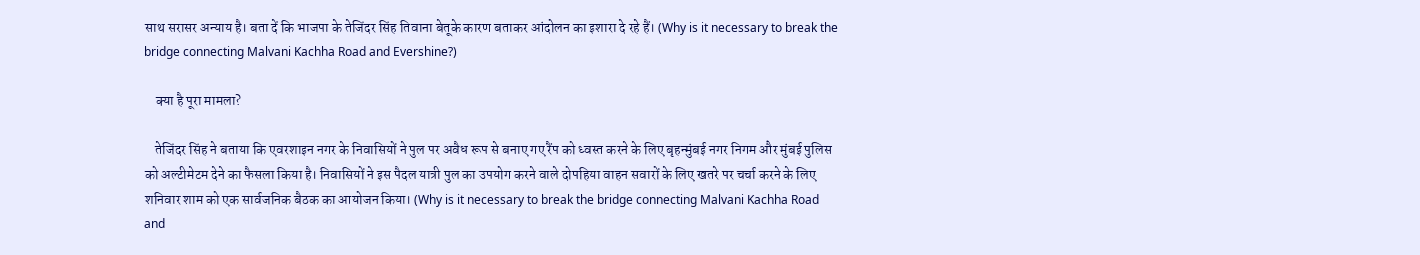साथ सरासर अन्याय है। बता दें कि भाजपा के तेजिंदर सिंह तिवाना बेतूके कारण बताकर आंदोलन का इशारा दे रहे हैं। (Why is it necessary to break the bridge connecting Malvani Kachha Road and Evershine?)

    क्या है पूरा मामला?

    तेजिंदर सिंह ने बताया कि एवरशाइन नगर के निवासियों ने पुल पर अवैध रूप से बनाए गए रैंप को ध्वस्त करने के लिए बृहन्मुंबई नगर निगम और मुंबई पुलिस को अल्टीमेटम देने का फैसला किया है। निवासियों ने इस पैदल यात्री पुल का उपयोग करने वाले दोपहिया वाहन सवारों के लिए खतरे पर चर्चा करने के लिए शनिवार शाम को एक सार्वजनिक बैठक का आयोजन किया। (Why is it necessary to break the bridge connecting Malvani Kachha Road and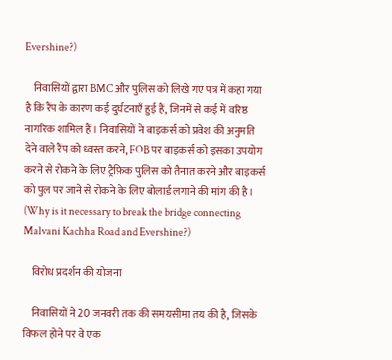Evershine?)

    निवासियों द्वारा BMC और पुलिस को लिखे गए पत्र में कहा गया है कि रैंप के कारण कई दुर्घटनाएँ हुई हैं, जिनमें से कई में वरिष्ठ नागरिक शामिल हैं। निवासियों ने बाइकर्स को प्रवेश की अनुमति देने वाले रैंप को ध्वस्त करने, FOB पर बाइकर्स को इसका उपयोग करने से रोकने के लिए ट्रैफ़िक पुलिस को तैनात करने और बाइकर्स को पुल पर जाने से रोकने के लिए बोलार्ड लगाने की मांग की है। (Why is it necessary to break the bridge connecting Malvani Kachha Road and Evershine?)

    विरोध प्रदर्शन की योजना

    निवासियों ने 20 जनवरी तक की समयसीमा तय की है, जिसके विफल होने पर वे एक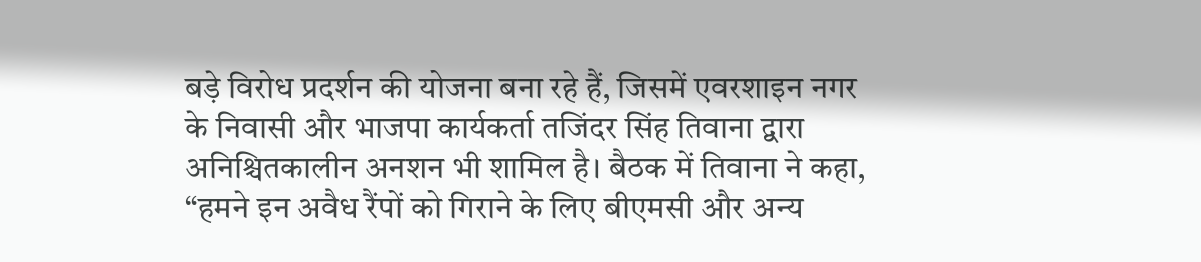बड़े विरोध प्रदर्शन की योजना बना रहे हैं, जिसमें एवरशाइन नगर के निवासी और भाजपा कार्यकर्ता तजिंदर सिंह तिवाना द्वारा अनिश्चितकालीन अनशन भी शामिल है। बैठक में तिवाना ने कहा, “हमने इन अवैध रैंपों को गिराने के लिए बीएमसी और अन्य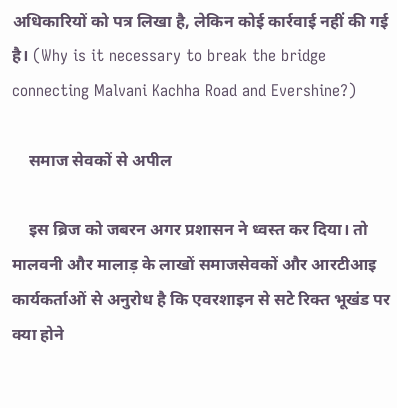अधिकारियों को पत्र लिखा है, लेकिन कोई कार्रवाई नहीं की गई है। (Why is it necessary to break the bridge connecting Malvani Kachha Road and Evershine?)

    समाज सेवकों से अपील

    इस ब्रिज को जबरन अगर प्रशासन ने ध्वस्त कर दिया। तो मालवनी और मालाड़ के लाखों समाजसेवकों और आरटीआइ कार्यकर्ताओं से अनुरोध है कि एवरशाइन से सटे रिक्त भूखंड पर क्या होने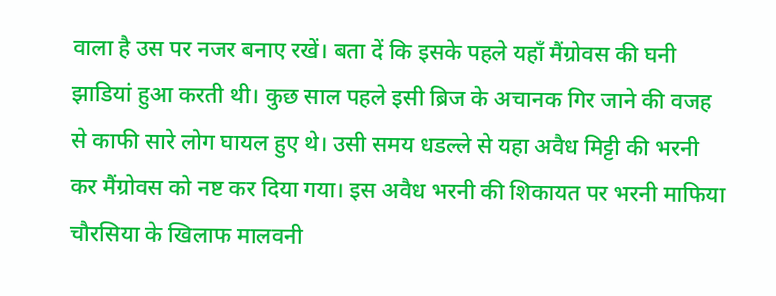वाला है उस पर नजर बनाए रखें। बता दें कि इसके पहले यहाँ मैंग्रोवस की घनी झाडियां हुआ करती थी। कुछ साल पहले इसी ब्रिज के अचानक गिर जाने की वजह से काफी सारे लोग घायल हुए थे। उसी समय धडल्ले से यहा अवैध मिट्टी की भरनी कर मैंग्रोवस को नष्ट कर दिया गया। इस अवैध भरनी की शिकायत पर भरनी माफिया चौरसिया के खिलाफ मालवनी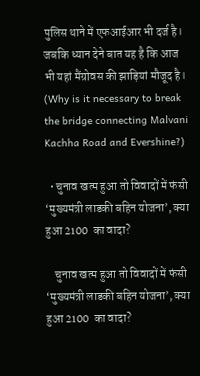पुलिस थाने में एफआईआर भी दर्ज है। जबकि ध्यान देने बात यह है कि आज भी यहां मैंग्रोवस की झाड़ियां मौजूद है। (Why is it necessary to break the bridge connecting Malvani Kachha Road and Evershine?)

  • चुनाव खत्म हुआ तो विवादों में फंसी ‘मुख्यमंत्री लाडकी बहिन योजना’, क्या हुआ 2100  का वादा?

    चुनाव खत्म हुआ तो विवादों में फंसी ‘मुख्यमंत्री लाडकी बहिन योजना’, क्या हुआ 2100  का वादा?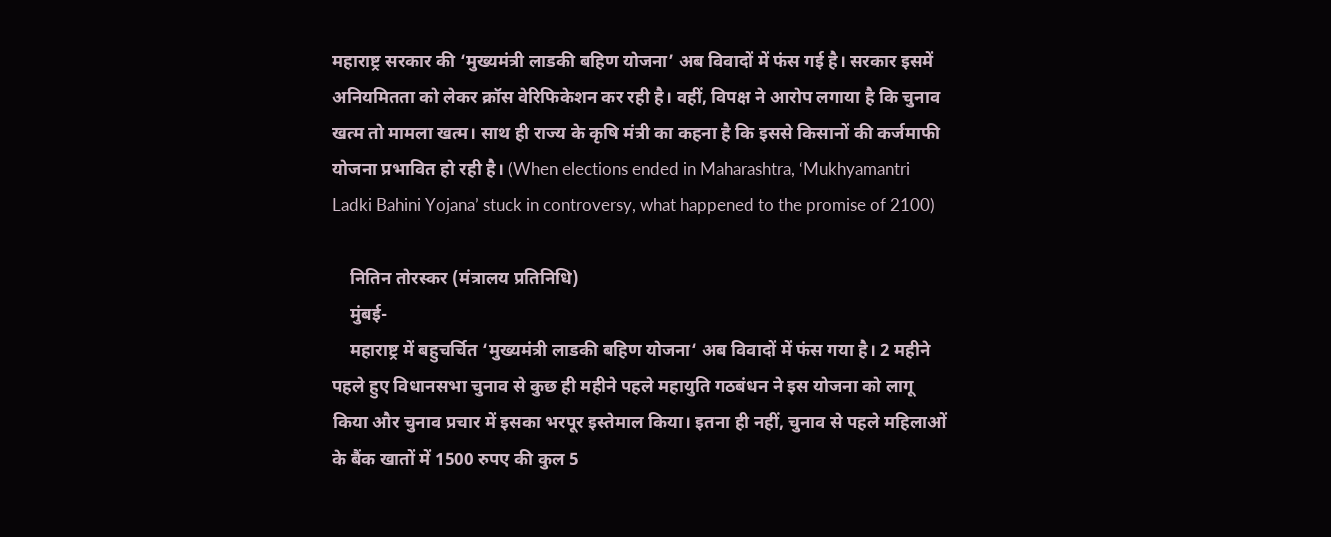महाराष्ट्र सरकार की ‘मुख्यमंत्री लाडकी बहिण योजना’ अब विवादों में फंस गई है। सरकार इसमें अनियमितता को लेकर क्रॉस वेरिफिकेशन कर रही है। वहीं, विपक्ष ने आरोप लगाया है कि चुनाव खत्म तो मामला खत्म। साथ ही राज्य के कृषि मंत्री का कहना है कि इससे किसानों की कर्जमाफी योजना प्रभावित हो रही है। (When elections ended in Maharashtra, ‘Mukhyamantri Ladki Bahini Yojana’ stuck in controversy, what happened to the promise of 2100)

    नितिन तोरस्कर (मंत्रालय प्रतिनिधि)
    मुंबई-
    महाराष्ट्र में बहुचर्चित ‘मुख्यमंत्री लाडकी बहिण योजना‘ अब विवादों में फंस गया है। 2 महीने पहले हुए विधानसभा चुनाव से कुछ ही महीने पहले महायुति गठबंधन ने इस योजना को लागू किया और चुनाव प्रचार में इसका भरपूर इस्तेमाल किया। इतना ही नहीं, चुनाव से पहले महिलाओं के बैंक खातों में 1500 रुपए की कुल 5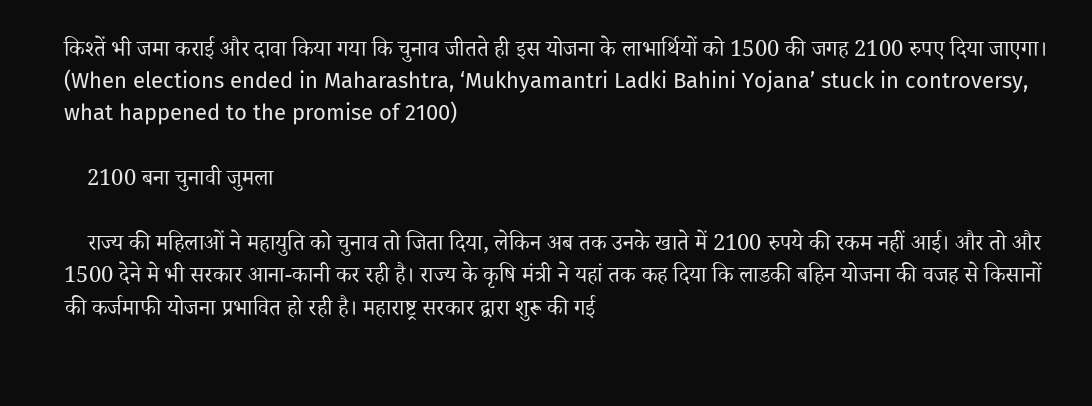किश्तें भी जमा कराई और दावा किया गया कि चुनाव जीतते ही इस योजना के लाभार्थियों को 1500 की जगह 2100 रुपए दिया जाएगा। (When elections ended in Maharashtra, ‘Mukhyamantri Ladki Bahini Yojana’ stuck in controversy, what happened to the promise of 2100)

    2100 बना चुनावी जुमला

    राज्य की महिलाओं ने महायुति को चुनाव तो जिता दिया, लेकिन अब तक उनके खाते में 2100 रुपये की रकम नहीं आई। और तो और 1500 देने मे भी सरकार आना-कानी कर रही है। राज्य के कृषि मंत्री ने यहां तक कह दिया कि लाडकी बहिन योजना की वजह से किसानों की कर्जमाफी योजना प्रभावित हो रही है। महाराष्ट्र सरकार द्वारा शुरू की गई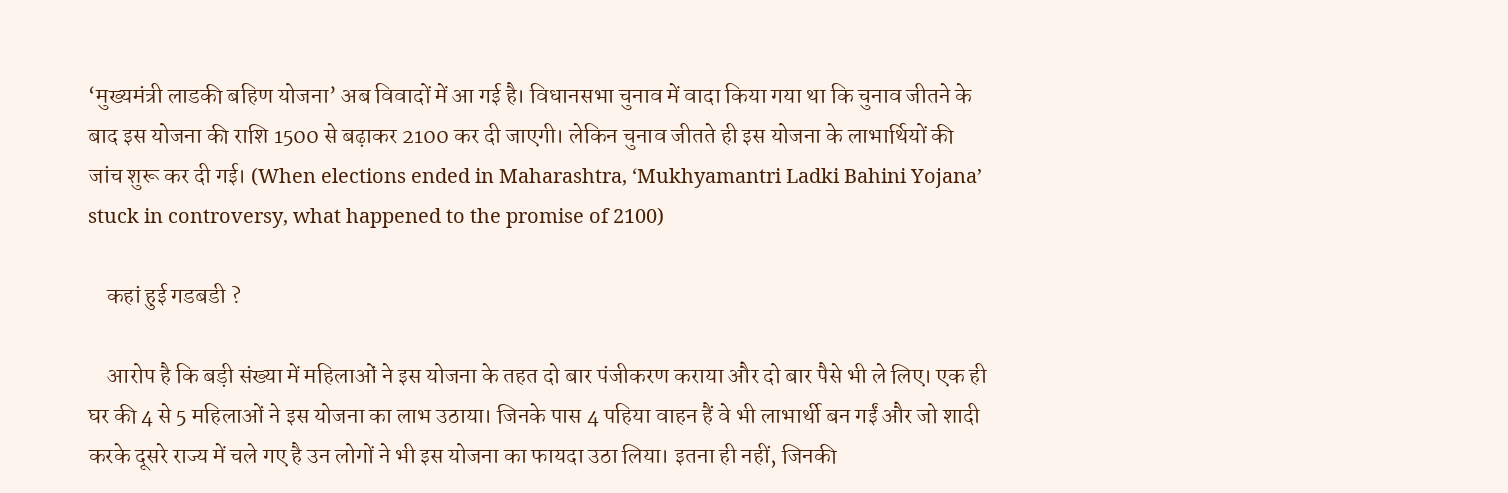‘मुख्यमंत्री लाडकी बहिण योजना’ अब विवादों में आ गई है। विधानसभा चुनाव में वादा किया गया था कि चुनाव जीतने के बाद इस योजना की राशि 1500 से बढ़ाकर 2100 कर दी जाएगी। लेकिन चुनाव जीतते ही इस योजना के लाभार्थियों की जांच शुरू कर दी गई। (When elections ended in Maharashtra, ‘Mukhyamantri Ladki Bahini Yojana’ stuck in controversy, what happened to the promise of 2100)

    कहां हुई गडबडी ?

    आरोप है कि बड़ी संख्या में महिलाओं ने इस योजना के तहत दो बार पंजीकरण कराया और दो बार पैसे भी ले लिए। एक ही घर की 4 से 5 महिलाओं ने इस योजना का लाभ उठाया। जिनके पास 4 पहिया वाहन हैं वे भी लाभार्थी बन गईं और जो शादी करके दूसरे राज्य में चले गए है उन लोगों ने भी इस योजना का फायदा उठा लिया। इतना ही नहीं, जिनकी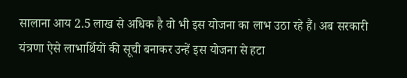सालाना आय 2.5 लाख से अधिक है वो भी इस योजना का लाभ उठा रहे हैं। अब सरकारी यंत्रणा ऐसे लाभार्थियों की सूची बनाकर उन्हें इस योजना से हटा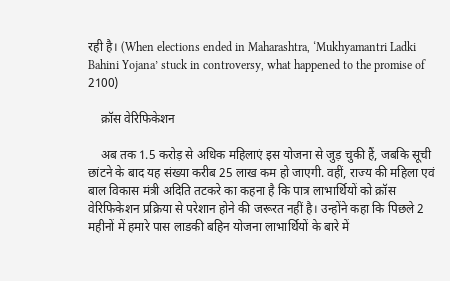रही है। (When elections ended in Maharashtra, ‘Mukhyamantri Ladki Bahini Yojana’ stuck in controversy, what happened to the promise of 2100)

    क्रॉस वेरिफिकेशन

    अब तक 1.5 करोड़ से अधिक महिलाएं इस योजना से जुड़ चुकी हैं, जबकि सूची छांटने के बाद यह संख्या करीब 25 लाख कम हो जाएगी. वहीं, राज्य की महिला एवं बाल विकास मंत्री अदिति तटकरे का कहना है कि पात्र लाभार्थियों को क्रॉस वेरिफिकेशन प्रक्रिया से परेशान होने की जरूरत नहीं है। उन्होंने कहा कि पिछले 2 महीनों में हमारे पास लाडकी बहिन योजना लाभार्थियों के बारे में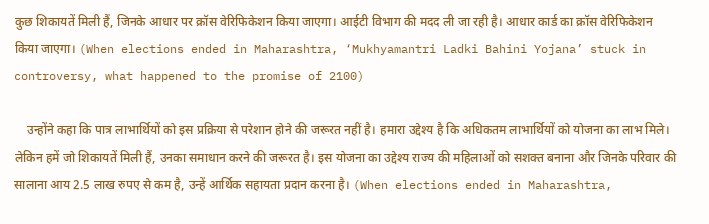कुछ शिकायतें मिली हैं, जिनके आधार पर क्रॉस वेरिफिकेशन किया जाएगा। आईटी विभाग की मदद ली जा रही है। आधार कार्ड का क्रॉस वेरिफिकेशन किया जाएगा। (When elections ended in Maharashtra, ‘Mukhyamantri Ladki Bahini Yojana’ stuck in controversy, what happened to the promise of 2100)

    उन्होंने कहा कि पात्र लाभार्थियों को इस प्रक्रिया से परेशान होने की जरूरत नहीं है। हमारा उद्देश्य है कि अधिकतम लाभार्थियों को योजना का लाभ मिले। लेकिन हमें जो शिकायतें मिली हैं, उनका समाधान करने की जरूरत है। इस योजना का उद्देश्य राज्य की महिलाओं को सशक्त बनाना और जिनके परिवार की सालाना आय 2.5 लाख रुपए से कम है, उन्हें आर्थिक सहायता प्रदान करना है। (When elections ended in Maharashtra,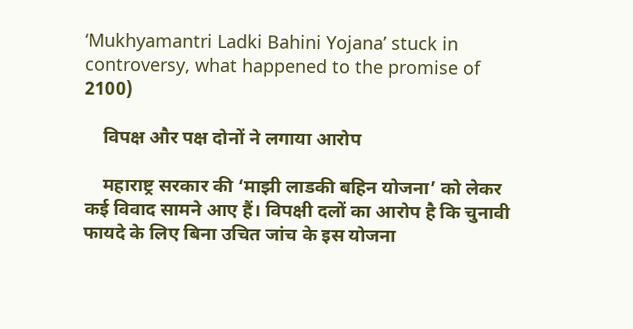‘Mukhyamantri Ladki Bahini Yojana’ stuck in controversy, what happened to the promise of 2100)

    विपक्ष और पक्ष दोनों ने लगाया आरोप

    महाराष्ट्र सरकार की ‘माझी लाडकी बहिन योजना’ को लेकर कई विवाद सामने आए हैं। विपक्षी दलों का आरोप है कि चुनावी फायदे के लिए बिना उचित जांच के इस योजना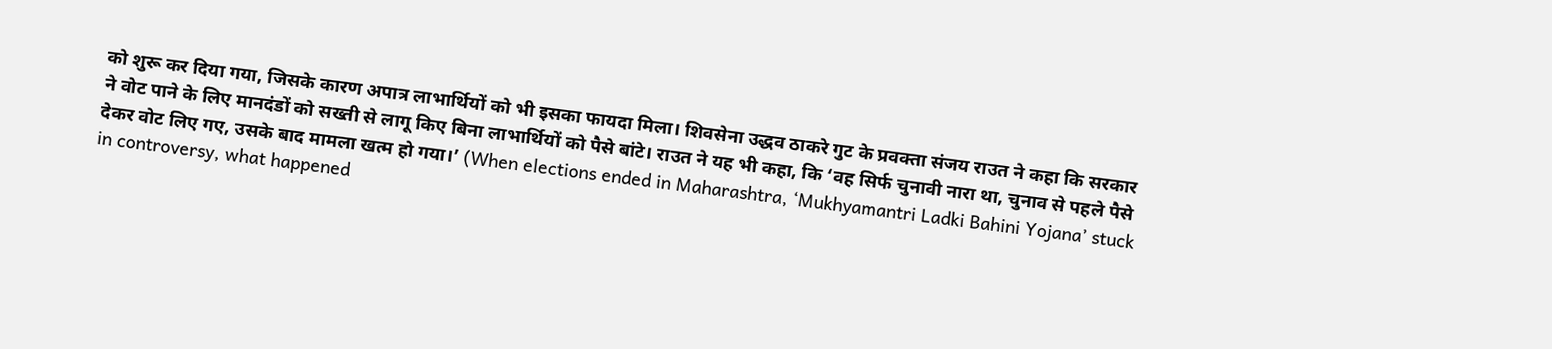को शुरू कर दिया गया, जिसके कारण अपात्र लाभार्थियों को भी इसका फायदा मिला। शिवसेना उद्धव ठाकरे गुट के प्रवक्ता संजय राउत ने कहा कि सरकार ने वोट पाने के लिए मानदंडों को सख्ती से लागू किए बिना लाभार्थियों को पैसे बांटे। राउत ने यह भी कहा, कि ‘वह सिर्फ चुनावी नारा था, चुनाव से पहले पैसे देकर वोट लिए गए, उसके बाद मामला खत्म हो गया।’ (When elections ended in Maharashtra, ‘Mukhyamantri Ladki Bahini Yojana’ stuck in controversy, what happened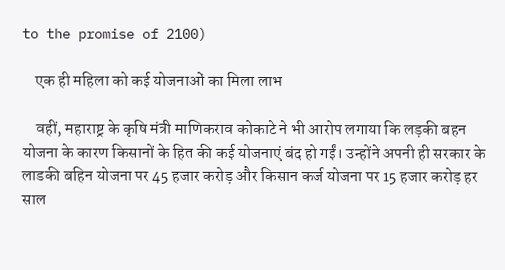to the promise of 2100)

    एक ही महिला को कई योजनाओं का मिला लाभ

    वहीं, महाराष्ट्र के कृषि मंत्री माणिकराव कोकाटे ने भी आरोप लगाया कि लड़की बहन योजना के कारण किसानों के हित की कई योजनाएं बंद हो गईं। उन्होंने अपनी ही सरकार के लाडकी बहिन योजना पर 45 हजार करोड़ और किसान कर्ज योजना पर 15 हजार करोड़ हर साल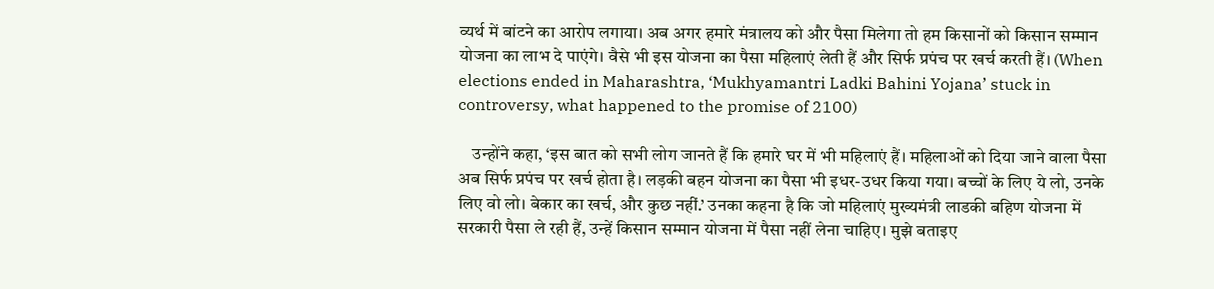व्यर्थ में बांटने का आरोप लगाया। अब अगर हमारे मंत्रालय को और पैसा मिलेगा तो हम किसानों को किसान सम्मान योजना का लाभ दे पाएंगे। वैसे भी इस योजना का पैसा महिलाएं लेती हैं और सिर्फ प्रपंच पर खर्च करती हैं। (When elections ended in Maharashtra, ‘Mukhyamantri Ladki Bahini Yojana’ stuck in controversy, what happened to the promise of 2100)

    उन्होंने कहा, ‘इस बात को सभी लोग जानते हैं कि हमारे घर में भी महिलाएं हैं। महिलाओं को दिया जाने वाला पैसा अब सिर्फ प्रपंच पर खर्च होता है। लड़की बहन योजना का पैसा भी इधर-उधर किया गया। बच्चों के लिए ये लो, उनके लिए वो लो। बेकार का खर्च, और कुछ नहीं.’ उनका कहना है कि जो महिलाएं मुख्यमंत्री लाडकी बहिण योजना में सरकारी पैसा ले रही हैं, उन्हें किसान सम्मान योजना में पैसा नहीं लेना चाहिए। मुझे बताइए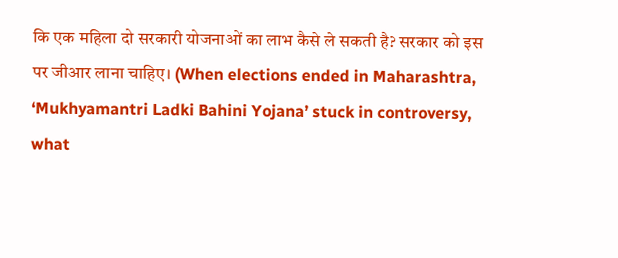कि एक महिला दो सरकारी योजनाओं का लाभ कैसे ले सकती है? सरकार को इस पर जीआर लाना चाहिए। (When elections ended in Maharashtra, ‘Mukhyamantri Ladki Bahini Yojana’ stuck in controversy, what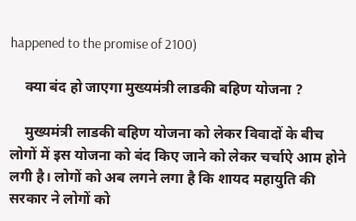happened to the promise of 2100)

    क्या बंद हो जाएगा मुख्यमंत्री लाडकी बहिण योजना ?

    मुख्यमंत्री लाडकी बहिण योजना को लेकर विवादों के बीच लोगों में इस योजना को बंद किए जाने को लेकर चर्चाऐ आम होने लगी है। लोगों को अब लगने लगा है कि शायद महायुति की सरकार ने लोगों को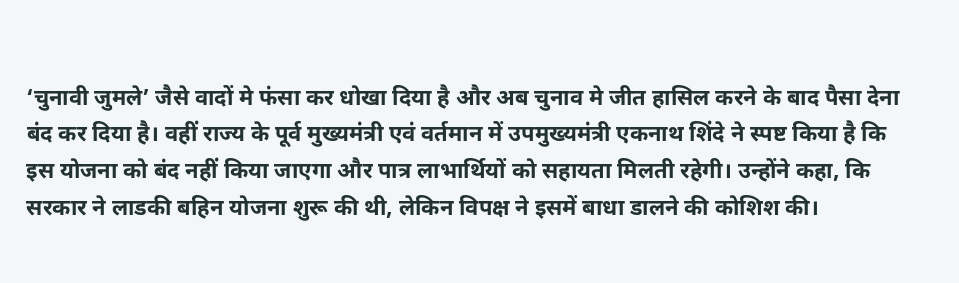‘चुनावी जुमले’ जैसे वादों मे फंसा कर धोखा दिया है और अब चुनाव मे जीत हासिल करने के बाद पैसा देना बंद कर दिया है। वहीं राज्य के पूर्व मुख्यमंत्री एवं वर्तमान में उपमुख्यमंत्री एकनाथ शिंदे ने स्पष्ट किया है कि इस योजना को बंद नहीं किया जाएगा और पात्र लाभार्थियों को सहायता मिलती रहेगी। उन्होंने कहा, कि सरकार ने लाडकी बहिन योजना शुरू की थी, लेकिन विपक्ष ने इसमें बाधा डालने की कोशिश की।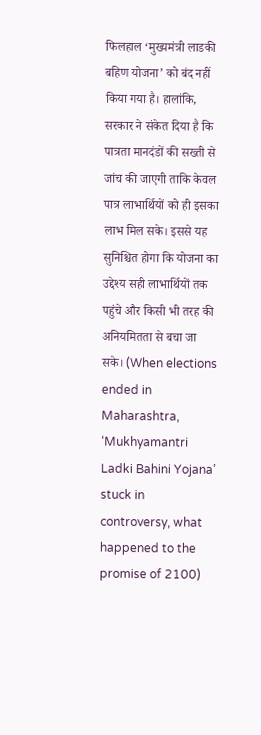फिलहाल ‘मुख्यमंत्री लाडकी बहिण योजना’ को बंद नहीं किया गया है। हालांकि, सरकार ने संकेत दिया है कि पात्रता मानदंडों की सख्ती से जांच की जाएगी ताकि केवल पात्र लाभार्थियों को ही इसका लाभ मिल सके। इससे यह सुनिश्चित होगा कि योजना का उद्देश्य सही लाभार्थियों तक पहुंचे और किसी भी तरह की अनियमितता से बचा जा सके। (When elections ended in Maharashtra, ‘Mukhyamantri Ladki Bahini Yojana’ stuck in controversy, what happened to the promise of 2100)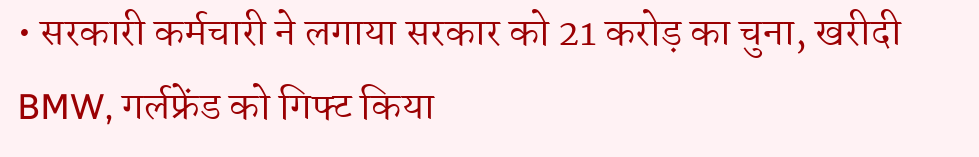• सरकारी कर्मचारी ने लगाया सरकार को 21 करोड़ का चुना, खरीदी BMW, गर्लफ्रेंड को गिफ्ट किया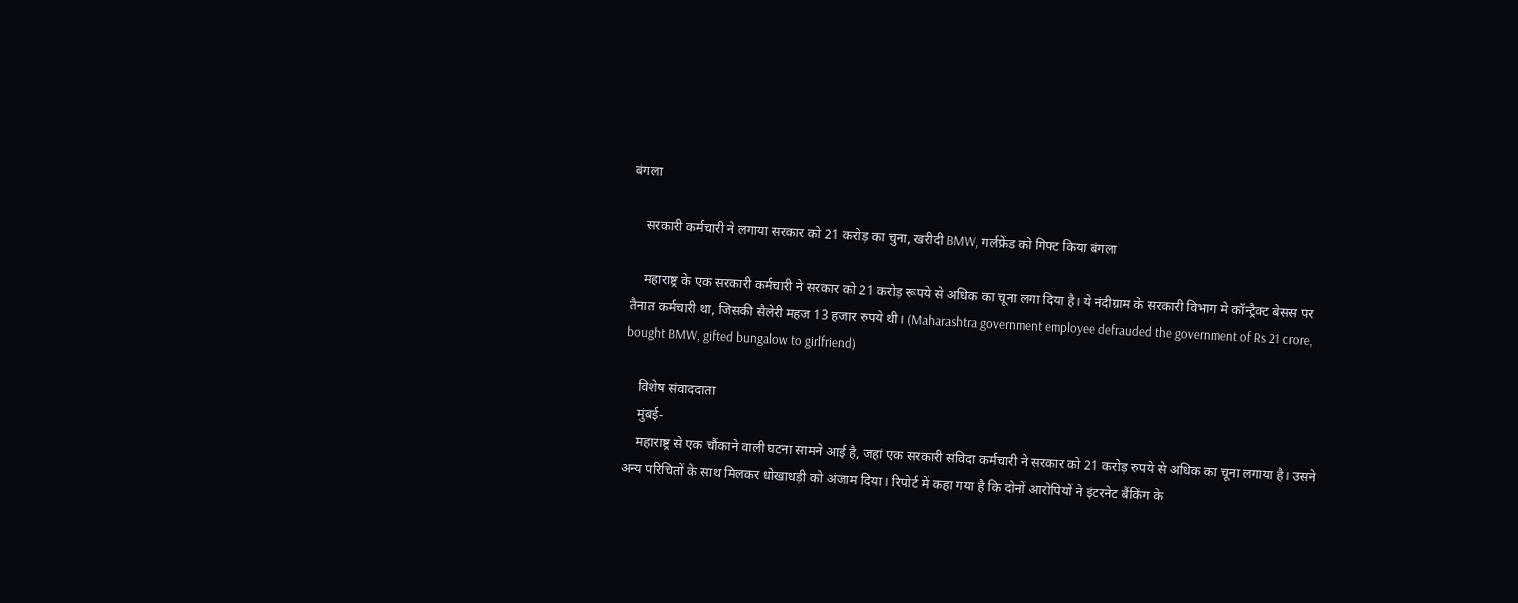बंगला

    सरकारी कर्मचारी ने लगाया सरकार को 21 करोड़ का चुना, खरीदी BMW, गर्लफ्रेंड को गिफ्ट किया बंगला

    महाराष्ट्र के एक सरकारी कर्मचारी ने सरकार को 21 करोड़ रूपये से अधिक का चूना लगा दिया है। ये नंदीग्राम के सरकारी विभाग मे कॉन्ट्रैक्ट बेसस पर तैनात कर्मचारी था, जिसकी सैलेरी महज 13 हजार रुपये थी। (Maharashtra government employee defrauded the government of Rs 21 crore, bought BMW, gifted bungalow to girlfriend)

    विशेष संवाददाता
    मुंबई-
    महाराष्ट्र से एक चौंकाने वाली घटना सामने आई है, जहां एक सरकारी संविदा कर्मचारी ने सरकार को 21 करोड़ रुपये से अधिक का चूना लगाया है। उसने अन्य परिचितों के साथ मिलकर धोखाधड़ी को अंजाम दिया। रिपोर्ट में कहा गया है कि दोनों आरोपियों ने इंटरनेट बैंकिंग के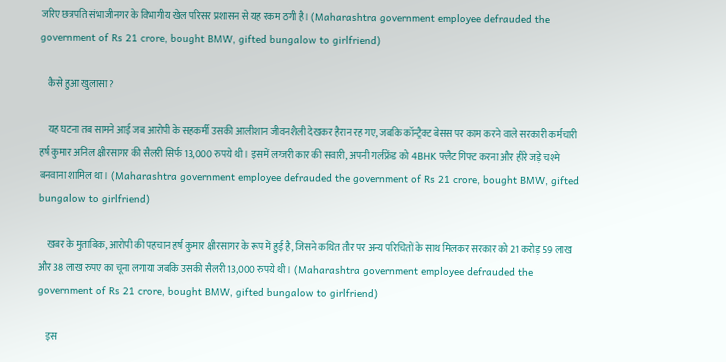जरिए छत्रपति संभाजीनगर के विभागीय खेल परिसर प्रशासन से यह रकम ठगी है। (Maharashtra government employee defrauded the government of Rs 21 crore, bought BMW, gifted bungalow to girlfriend)

    कैसे हुआ खुलासा?

    यह घटना तब सामने आई जब आरोपी के सहकर्मी उसकी आलीशान जीवनशैली देखकर हैरान रह गए, जबकि कॉन्ट्रैक्ट बेसस पर काम करने वाले सरकारी कर्मचारी हर्ष कुमार अनिल क्षीरसागर की सैलरी सिर्फ 13,000 रुपये थी। इसमें लग्जरी कार की सवारी, अपनी गर्लफ्रेंड को 4BHK फ्लैट गिफ्ट करना और हीरे जड़े चश्मे बनवाना शामिल था। (Maharashtra government employee defrauded the government of Rs 21 crore, bought BMW, gifted bungalow to girlfriend)

    खबर के मुताबिक, आरोपी की पहचान हर्ष कुमार क्षीरसागर के रूप में हुई है, जिसने कथित तौर पर अन्य परिचितों के साथ मिलकर सरकार को 21 करोड़ 59 लाख और 38 लाख रुपए का चूना लगाया जबकि उसकी सैलरी 13,000 रुपये थी। (Maharashtra government employee defrauded the government of Rs 21 crore, bought BMW, gifted bungalow to girlfriend)

    इस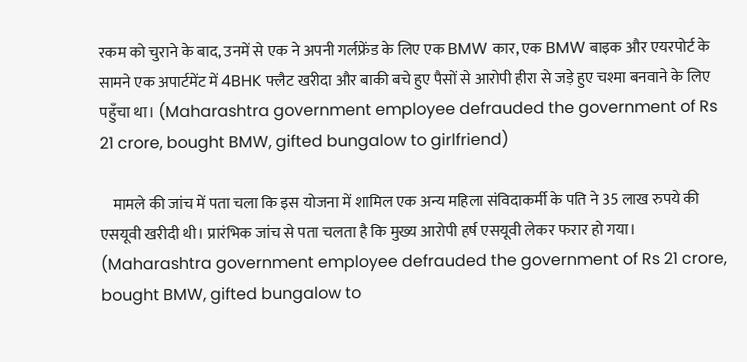रकम को चुराने के बाद, उनमें से एक ने अपनी गर्लफ्रेंड के लिए एक BMW कार, एक BMW बाइक और एयरपोर्ट के सामने एक अपार्टमेंट में 4BHK फ्लैट खरीदा और बाकी बचे हुए पैसों से आरोपी हीरा से जड़े हुए चश्मा बनवाने के लिए पहुँचा था। (Maharashtra government employee defrauded the government of Rs 21 crore, bought BMW, gifted bungalow to girlfriend)

    मामले की जांच में पता चला कि इस योजना में शामिल एक अन्य महिला संविदाकर्मी के पति ने 35 लाख रुपये की एसयूवी खरीदी थी। प्रारंभिक जांच से पता चलता है कि मुख्य आरोपी हर्ष एसयूवी लेकर फरार हो गया। (Maharashtra government employee defrauded the government of Rs 21 crore, bought BMW, gifted bungalow to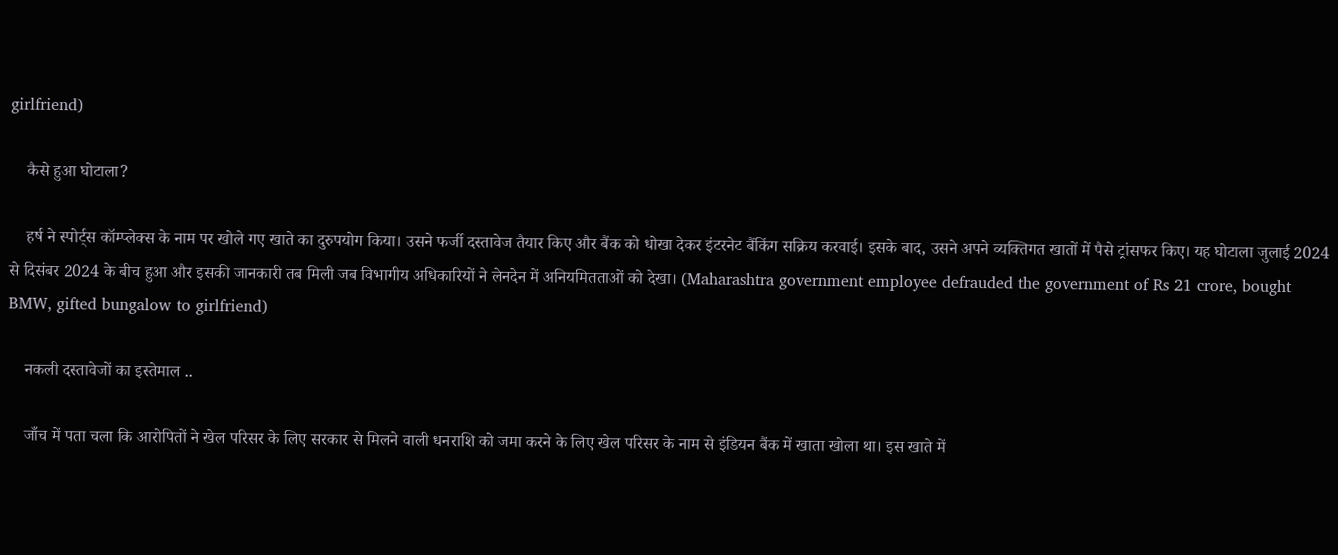girlfriend)

    कैसे हुआ घोटाला?

    हर्ष ने स्पोर्ट्स कॉम्प्लेक्स के नाम पर खोले गए खाते का दुरुपयोग किया। उसने फर्जी दस्तावेज तैयार किए और बैंक को धोखा देकर इंटरनेट बैंकिंग सक्रिय करवाई। इसके बाद, उसने अपने व्यक्तिगत खातों में पैसे ट्रांसफर किए। यह घोटाला जुलाई 2024 से दिसंबर 2024 के बीच हुआ और इसकी जानकारी तब मिली जब विभागीय अधिकारियों ने लेनदेन में अनियमितताओं को देखा। (Maharashtra government employee defrauded the government of Rs 21 crore, bought BMW, gifted bungalow to girlfriend)

    नकली दस्तावेजों का इस्तेमाल ..

    जाँच में पता चला कि आरोपितों ने खेल परिसर के लिए सरकार से मिलने वाली धनराशि को जमा करने के लिए खेल परिसर के नाम से इंडियन बैंक में खाता खोला था। इस खाते में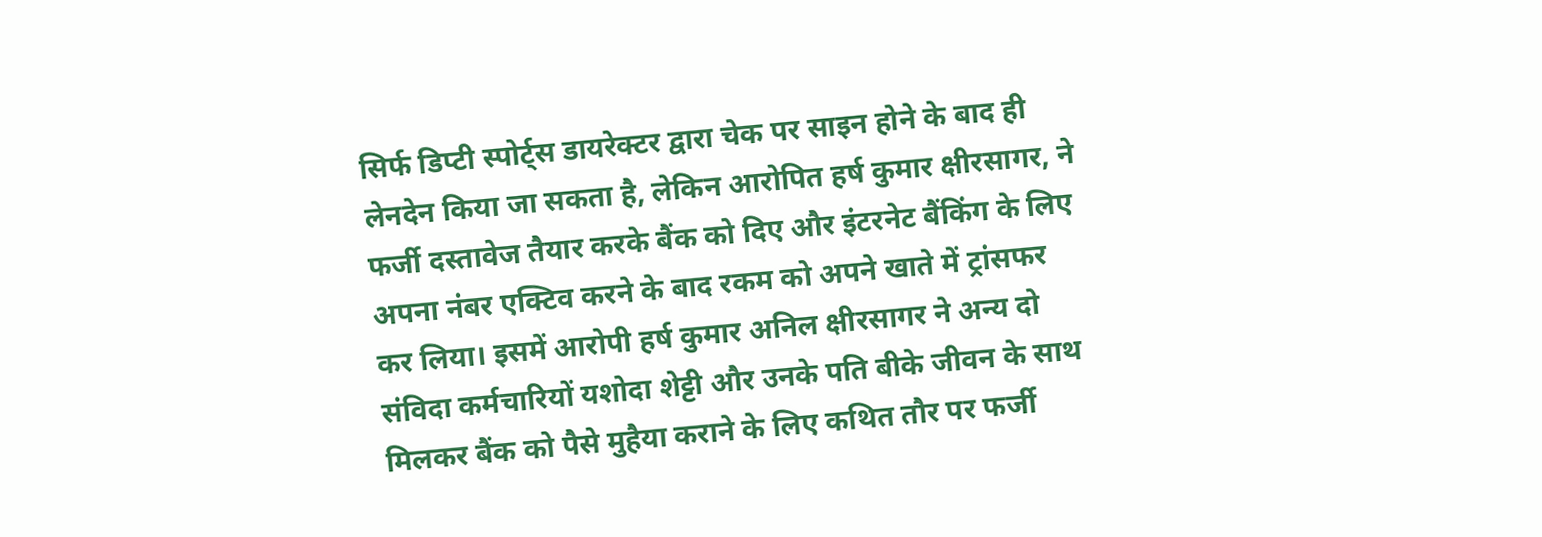सिर्फ डिप्टी स्पोर्ट्स डायरेक्टर द्वारा चेक पर साइन होने के बाद ही लेनदेन किया जा सकता है, लेकिन आरोपित हर्ष कुमार क्षीरसागर, ने फर्जी दस्तावेज तैयार करके बैंक को दिए और इंटरनेट बैंकिंग के लिए अपना नंबर एक्टिव करने के बाद रकम को अपने खाते में ट्रांसफर कर लिया। इसमें आरोपी हर्ष कुमार अनिल क्षीरसागर ने अन्य दो संविदा कर्मचारियों यशोदा शेट्टी और उनके पति बीके जीवन के साथ मिलकर बैंक को पैसे मुहैया कराने के लिए कथित तौर पर फर्जी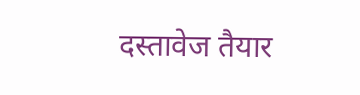दस्तावेज तैयार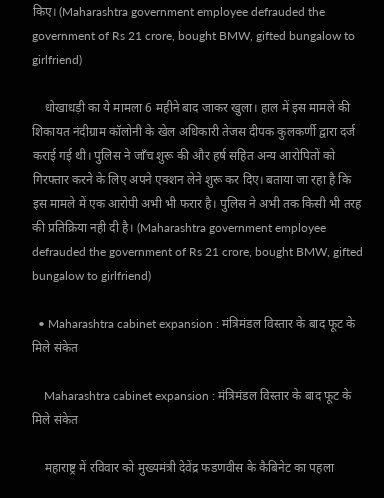किए। (Maharashtra government employee defrauded the government of Rs 21 crore, bought BMW, gifted bungalow to girlfriend)

    धोखाधड़ी का ये मामला 6 महीने बाद जाकर खुला। हाल में इस मामले की शिकायत नंदीग्राम कॉलोनी के खेल अधिकारी तेजस दीपक कुलकर्णी द्वारा दर्ज कराई गई थी। पुलिस ने जाँच शुरू की और हर्ष सहित अन्य आरोपितों को गिरफ्तार करने के लिए अपने एक्शन लेने शुरू कर दिए। बताया जा रहा है कि इस मामले में एक आरोपी अभी भी फरार है। पुलिस ने अभी तक किसी भी तरह की प्रतिक्रिया नही दी है। (Maharashtra government employee defrauded the government of Rs 21 crore, bought BMW, gifted bungalow to girlfriend)

  • Maharashtra cabinet expansion : मंत्रिमंडल विस्तार के बाद फूट के मिले संकेत

    Maharashtra cabinet expansion : मंत्रिमंडल विस्तार के बाद फूट के मिले संकेत

    महाराष्ट्र में रविवार को मुख्यमंत्री देवेंद्र फडणवीस के कैबिनेट का पहला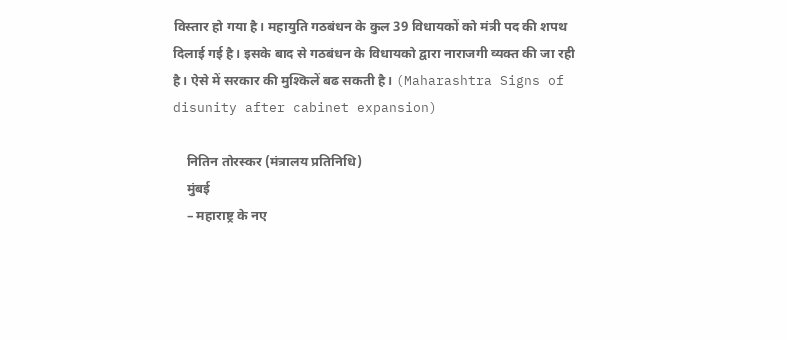विस्तार हो गया है। महायुति गठबंधन के कुल 39 विधायकों को मंत्री पद की शपथ दिलाई गई है। इसके बाद से गठबंधन के विधायको द्वारा नाराजगी व्यक्त की जा रही है। ऐसे में सरकार की मुश्किलें बढ सकती है। (Maharashtra Signs of disunity after cabinet expansion)

    नितिन तोरस्कर (मंत्रालय प्रतिनिधि)
    मुंबई
    – महाराष्ट्र के नए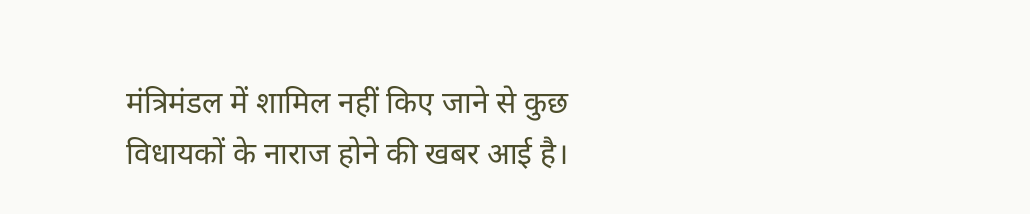मंत्रिमंडल में शामिल नहीं किए जाने से कुछ विधायकों के नाराज होने की खबर आई है।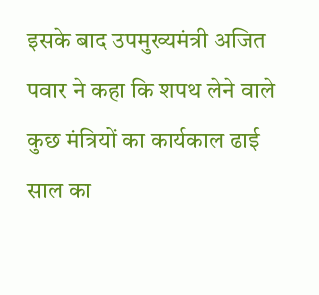इसके बाद उपमुख्यमंत्री अजित पवार ने कहा कि शपथ लेने वाले कुछ मंत्रियों का कार्यकाल ढाई साल का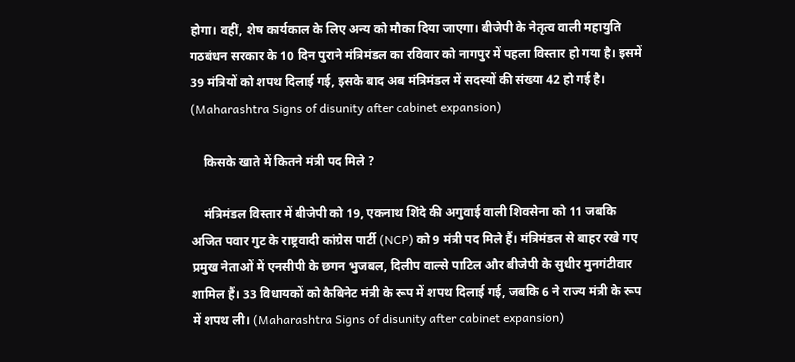होगा। वहीं, शेष कार्यकाल के लिए अन्य को मौका दिया जाएगा। बीजेपी के नेतृत्व वाली महायुति गठबंधन सरकार के 10 दिन पुराने मंत्रिमंडल का रविवार को नागपुर में पहला विस्तार हो गया है। इसमें 39 मंत्रियों को शपथ दिलाई गई, इसके बाद अब मंत्रिमंडल में सदस्यों की संख्या 42 हो गई है। (Maharashtra Signs of disunity after cabinet expansion)

    किसके खाते में कितने मंत्री पद मिले ?

    मंत्रिमंडल विस्तार में बीजेपी को 19, एकनाथ शिंदे की अगुवाई वाली शिवसेना को 11 जबकि अजित पवार गुट के राष्ट्रवादी कांग्रेस पार्टी (NCP) को 9 मंत्री पद मिले हैं। मंत्रिमंडल से बाहर रखे गए प्रमुख नेताओं में एनसीपी के छगन भुजबल, दिलीप वाल्से पाटिल और बीजेपी के सुधीर मुनगंटीवार शामिल हैं। 33 विधायकों को कैबिनेट मंत्री के रूप में शपथ दिलाई गई, जबकि 6 ने राज्य मंत्री के रूप में शपथ ली। (Maharashtra Signs of disunity after cabinet expansion)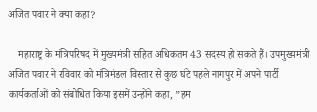अजित पवार ने क्या कहा?

    महाराष्ट्र के मंत्रिपरिषद में मुख्यमंत्री सहित अधिकतम 43 सदस्य हो सकते हैं। उपमुख्यमंत्री अजित पवार ने रविवार को मंत्रिमंडल विस्तार से कुछ घंटे पहले नागपुर में अपने पार्टी कार्यकर्ताओं को संबोधित किया इसमें उन्होंने कहा, ”हम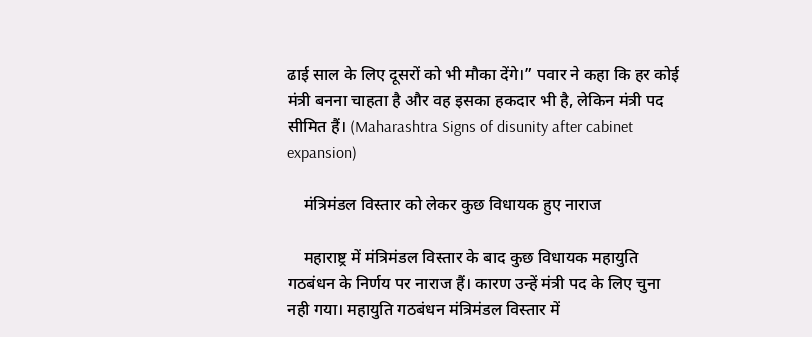ढाई साल के लिए दूसरों को भी मौका देंगे।” पवार ने कहा कि हर कोई मंत्री बनना चाहता है और वह इसका हकदार भी है, लेकिन मंत्री पद सीमित हैं। (Maharashtra Signs of disunity after cabinet expansion)

    मंत्रिमंडल विस्तार को लेकर कुछ विधायक हुए नाराज

    महाराष्ट्र में मंत्रिमंडल विस्तार के बाद कुछ विधायक महायुति गठबंधन के निर्णय पर नाराज हैं। कारण उन्हें मंत्री पद के लिए चुना नही गया। महायुति गठबंधन मंत्रिमंडल विस्तार में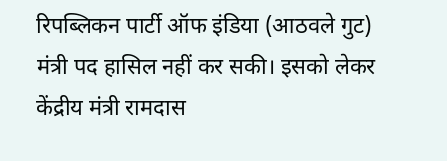रिपब्लिकन पार्टी ऑफ इंडिया (आठवले गुट) मंत्री पद हासिल नहीं कर सकी। इसको लेकर केंद्रीय मंत्री रामदास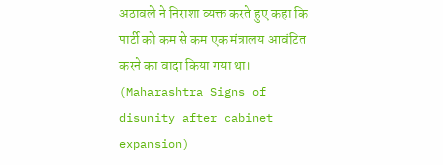अठावले ने निराशा व्यक्त करते हुए कहा कि पार्टी को कम से कम एक मंत्रालय आवंटित करने का वादा किया गया था। (Maharashtra Signs of disunity after cabinet expansion)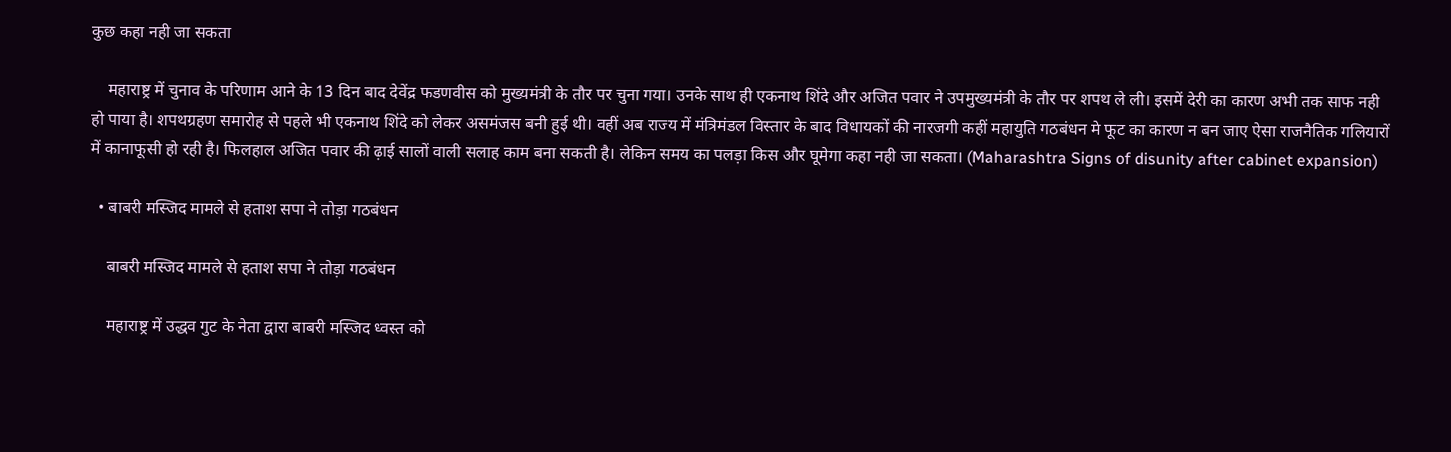कुछ कहा नही जा सकता

    महाराष्ट्र में चुनाव के परिणाम आने के 13 दिन बाद देवेंद्र फडणवीस को मुख्यमंत्री के तौर पर चुना गया। उनके साथ ही एकनाथ शिंदे और अजित पवार ने उपमुख्यमंत्री के तौर पर शपथ ले ली। इसमें देरी का कारण अभी तक साफ नही हो पाया है। शपथग्रहण समारोह से पहले भी एकनाथ शिंदे को लेकर असमंजस बनी हुई थी। वहीं अब राज्य में मंत्रिमंडल विस्तार के बाद विधायकों की नारजगी कहीं महायुति गठबंधन मे फूट का कारण न बन जाए ऐसा राजनैतिक गलियारों में कानाफूसी हो रही है। फिलहाल अजित पवार की ढ़ाई सालों वाली सलाह काम बना सकती है। लेकिन समय का पलड़ा किस और घूमेगा कहा नही जा सकता। (Maharashtra Signs of disunity after cabinet expansion)

  • बाबरी मस्जिद मामले से हताश सपा ने तोड़ा गठबंधन

    बाबरी मस्जिद मामले से हताश सपा ने तोड़ा गठबंधन

    महाराष्ट्र में उद्धव गुट के नेता द्वारा बाबरी मस्जिद ध्वस्त को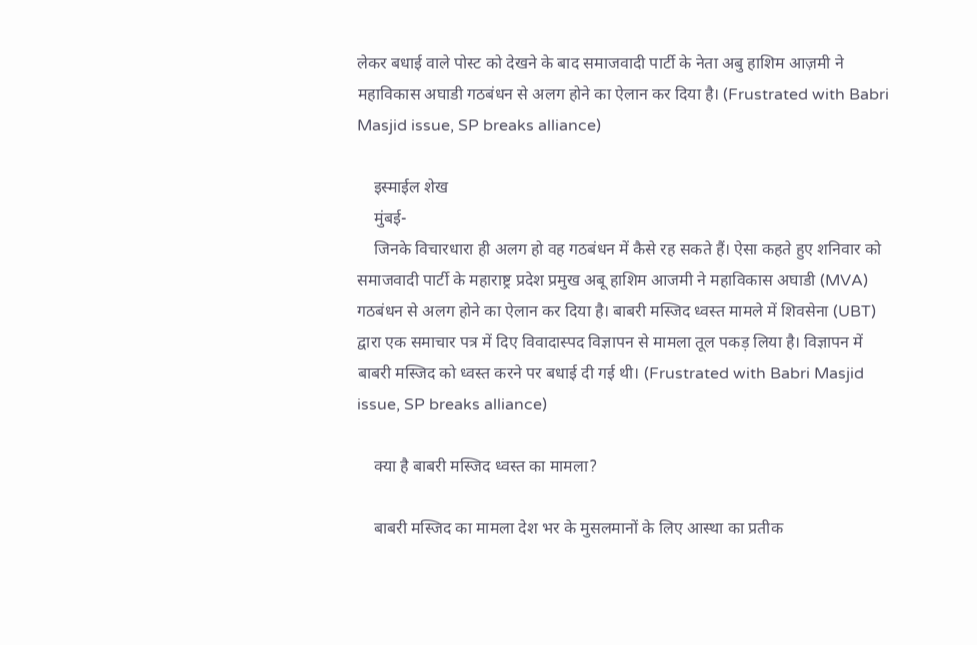लेकर बधाई वाले पोस्ट को देखने के बाद समाजवादी पार्टी के नेता अबु हाशिम आज़मी ने महाविकास अघाडी गठबंधन से अलग होने का ऐलान कर दिया है। (Frustrated with Babri Masjid issue, SP breaks alliance)

    इस्माईल शेख
    मुंबई-
    जिनके विचारधारा ही अलग हो वह गठबंधन में कैसे रह सकते हैं। ऐसा कहते हुए शनिवार को समाजवादी पार्टी के महाराष्ट्र प्रदेश प्रमुख अबू हाशिम आजमी ने महाविकास अघाडी (MVA) गठबंधन से अलग होने का ऐलान कर दिया है। बाबरी मस्जिद ध्वस्त मामले में शिवसेना (UBT) द्वारा एक समाचार पत्र में दिए विवादास्पद विज्ञापन से मामला तूल पकड़ लिया है। विज्ञापन में बाबरी मस्जिद को ध्वस्त करने पर बधाई दी गई थी। (Frustrated with Babri Masjid issue, SP breaks alliance)

    क्या है बाबरी मस्जिद ध्वस्त का मामला?

    बाबरी मस्जिद का मामला देश भर के मुसलमानों के लिए आस्था का प्रतीक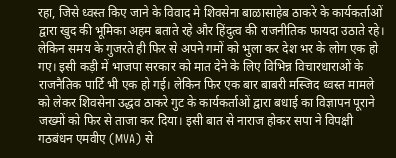रहा, जिसे ध्वस्त किए जाने के विवाद मे शिवसेना बाळासाहेब ठाकरे के कार्यकर्ताओं द्वारा खुद की भूमिका अहम बताते रहे और हिंदुत्व की राजनीतिक फायदा उठाते रहे। लेकिन समय के गुजरते ही फिर से अपने गमों को भुला कर देश भर के लोग एक हो गए। इसी कड़ी में भाजपा सरकार को मात देने के लिए विभिन्न विचारधाराओं के राजनैतिक पार्टि भी एक हो गई। लेकिन फिर एक बार बाबरी मस्जिद ध्वस्त मामले को लेकर शिवसेना उद्धव ठाकरे गुट के कार्यकर्ताओं द्वारा बधाई का विज्ञापन पूराने जख्मों को फिर से ताजा कर दिया। इसी बात से नाराज होकर सपा ने विपक्षी गठबंधन एमवीए (MVA) से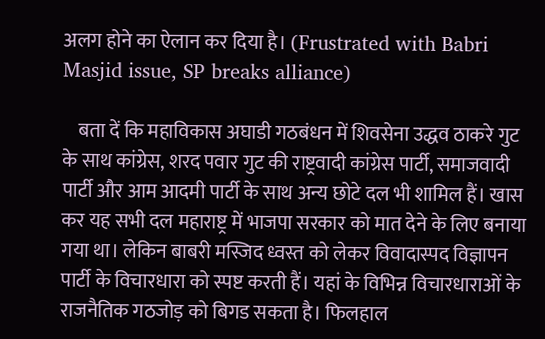अलग होने का ऐलान कर दिया है। (Frustrated with Babri Masjid issue, SP breaks alliance)

    बता दें कि महाविकास अघाडी गठबंधन में शिवसेना उद्धव ठाकरे गुट के साथ कांग्रेस, शरद पवार गुट की राष्ट्रवादी कांग्रेस पार्टी, समाजवादी पार्टी और आम आदमी पार्टी के साथ अन्य छोटे दल भी शामिल हैं। खास कर यह सभी दल महाराष्ट्र में भाजपा सरकार को मात देने के लिए बनाया गया था। लेकिन बाबरी मस्जिद ध्वस्त को लेकर विवादास्पद विज्ञापन पार्टी के विचारधारा को स्पष्ट करती हैं। यहां के विभिन्न विचारधाराओं के राजनैतिक गठजोड़ को बिगड सकता है। फिलहाल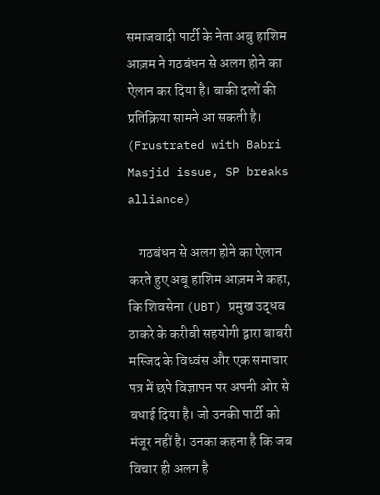समाजवादी पार्टी के नेता अबु हाशिम आज़म ने गठबंधन से अलग होने का ऐलान कर दिया है। बाकी दलों की प्रतिक्रिया सामने आ सकती है। (Frustrated with Babri Masjid issue, SP breaks alliance)

    गठबंधन से अलग होने का ऐलान करते हुए अबू हाशिम आज़म ने कहा, कि शिवसेना (UBT) प्रमुख उद्धव ठाकरे के करीबी सहयोगी द्वारा बाबरी मस्जिद के विध्वंस और एक समाचार पत्र में छपे विज्ञापन पर अपनी ओर से बधाई दिया है। जो उनकी पार्टी को मंजूर नहीं है। उनका कहना है कि जब विचार ही अलग है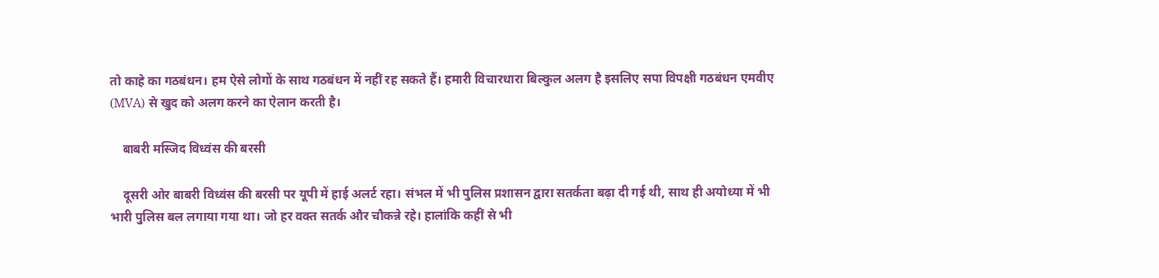तो काहे का गठबंधन। हम ऐसे लोगों के साथ गठबंधन में नहीं रह सकते हैं। हमारी विचारधारा बिल्कुल अलग है इसलिए सपा विपक्षी गठबंधन एमवीए (MVA) से खुद को अलग करने का ऐलान करती है।

    बाबरी मस्जिद विध्वंस की बरसी

    दूसरी ओर बाबरी विध्वंस की बरसी पर यूपी में हाई अलर्ट रहा। संभल में भी पुलिस प्रशासन द्वारा सतर्कता बढ़ा दी गई थी, साथ ही अयोध्या में भी भारी पुलिस बल लगाया गया था। जो हर वक्त सतर्क और चौकन्ने रहे। हालांकि कहीं से भी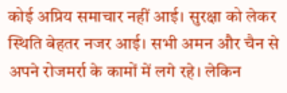कोई अप्रिय समाचार नहीं आई। सुरक्षा को लेकर स्थिति बेहतर नजर आई। सभी अमन और चैन से अपने रोजमर्रा के कामों में लगे रहे। लेकिन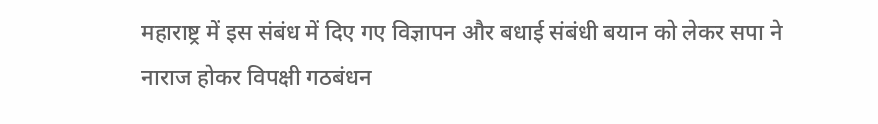महाराष्ट्र में इस संबंध में दिए गए विज्ञापन और बधाई संबंधी बयान को लेकर सपा ने नाराज होकर विपक्षी गठबंधन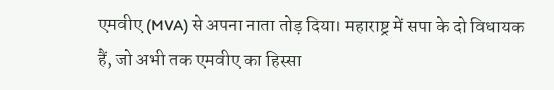एमवीए (MVA) से अपना नाता तोड़ दिया। महाराष्ट्र में सपा के दो विधायक हैं, जो अभी तक एमवीए का हिस्सा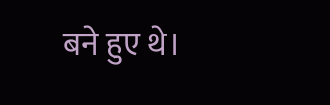बने हुए थे।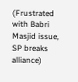(Frustrated with Babri Masjid issue, SP breaks alliance)